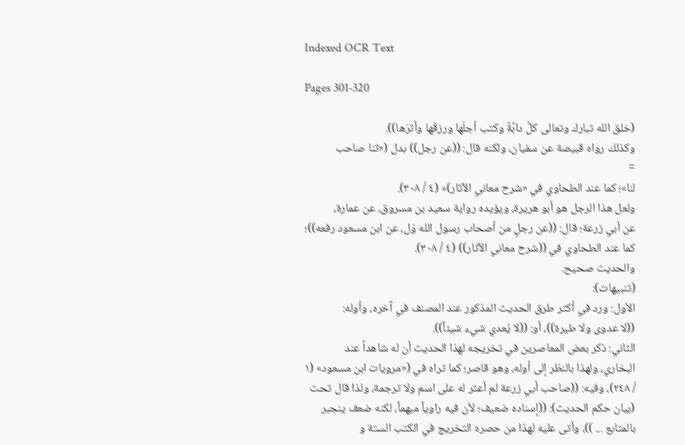Indexed OCR Text

Pages 301-320

(خلق الله تبارك وتعالى كلَّ دابَّةٌ وكتب أجلَها ورزقَها وأثرَها)).
وكذلك رواه قبيصة عن سفيان، ولكنه قال: ((عن رجل)) بدل («ثنا صاحب
=
لنا»؛ كما عند الطحاوي في «شرح معاني الآثار)» (٤ / ٣٠٨).
ولعل هذا الرجل هو أبو هريرة، ويؤيده رواية سعيد بن مسروق، عن عمارة،
عن أبي زرعة؛ قال: ((عن رجلٍ من أصحاب رسول الله وَل، عن ابن مسعود رفعه))؛
كما عند الطحاوي في ((شرح معاني الآثار)) (٤ / ٣٠٨).
والحديث صحیح.
(تنبيهات):
الأول: ورد في أكثر طرق الحديث المذكور عند المصنف في آخره، وأوله:
((لا عدوى ولا طيرة))، أو: ((لا يُعدي شيء شيئاً)).
الثاني: ذكر بعض المعاصرين في تخريجه لهذا الحديث أن له شاهداً عند
البخاري، ولهذا بالنظر إلى أوله، وهو قاصر؛ كما تراه في («مرويات ابن مسعود» (١
/ ٢٤٨)، وفيه: ((صاحب أبي زرعة لم أعثر له على اسم ولا ترجمة، ولذا قال تحت
(بيان حكم الحديث): ((إسناده ضعيف؛ لأن فيه راوياً مبهماً، لكنه ضعف ينجبر
بالمتابع ... ))، وأتى عليه لهذا من حصره التخريج في الكتب الستة و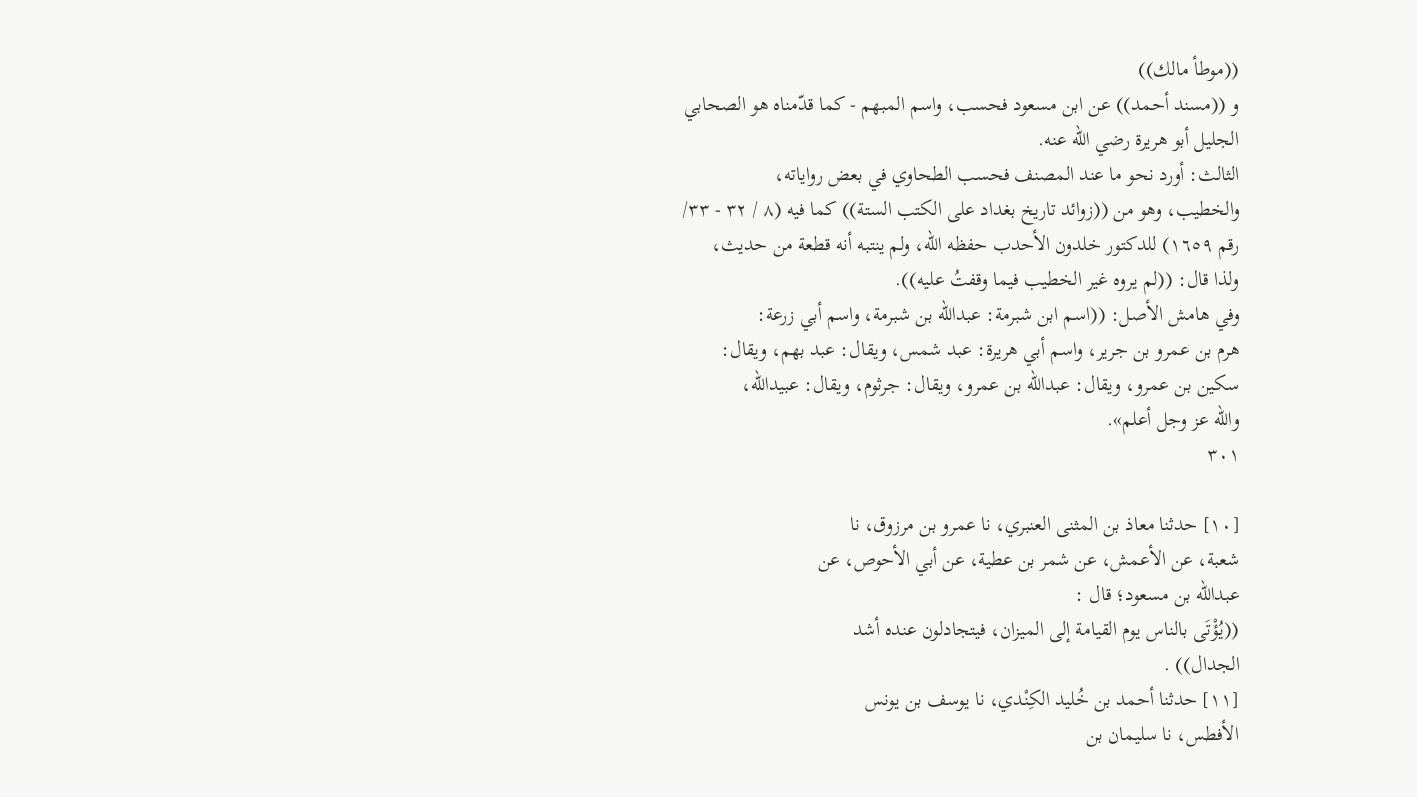((موطأ مالك))
و ((مسند أحمد)) عن ابن مسعود فحسب، واسم المبهم - كما قدّمناه هو الصحابي
الجليل أبو هريرة رضي الله عنه.
الثالث: أورد نحو ما عند المصنف فحسب الطحاوي في بعض رواياته،
والخطيب، وهو من ((زوائد تاريخ بغداد على الكتب الستة)) كما فيه (٨ / ٣٢ - ٣٣/
رقم ١٦٥٩) للدكتور خلدون الأحدب حفظه الله، ولم ينتبه أنه قطعة من حديث،
ولذا قال: ((لم يروه غير الخطيب فيما وقفتُ عليه)).
وفي هامش الأصل: ((اسم ابن شبرمة: عبدالله بن شبرمة، واسم أبي زرعة:
هرم بن عمرو بن جرير، واسم أبي هريرة: عبد شمس، ويقال: عبد بهم، ويقال:
سكين بن عمرو، ويقال: عبدالله بن عمرو، ويقال: جرثوم، ويقال: عبيدالله،
والله عز وجل أعلم».
٣٠١

[١٠] حدثنا معاذ بن المثنى العنبري، نا عمرو بن مرزوق، نا
شعبة، عن الأعمش، عن شمر بن عطية، عن أبي الأحوص، عن
عبدالله بن مسعود؛ قال :
((يُؤْتَى بالناس يوم القيامة إلى الميزان، فيتجادلون عنده أشد
الجدال)) .
[١١] حدثنا أحمد بن خُليد الكِنْدي، نا يوسف بن يونس
الأفطس، نا سليمان بن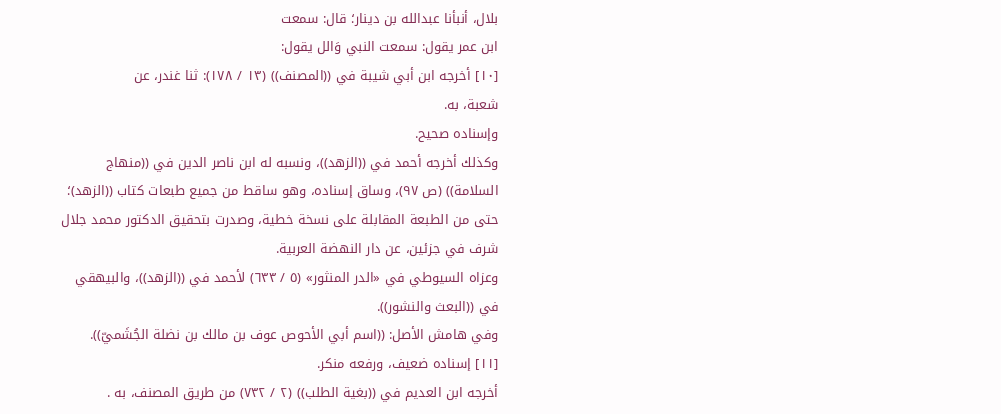بلال، أنبأنا عبدالله بن دينار؛ قال: سمعت
ابن عمر يقول: سمعت النبي وَالل يقول:
[١٠] أخرجه ابن أبي شيبة في ((المصنف)) (١٣ / ١٧٨): ثنا غندر، عن
شعبة، به.
وإسناده صحيح.
وكذلك أخرجه أحمد في ((الزهد))، ونسبه له ابن ناصر الدين في ((منهاج
السلامة)) (ص ٩٧)، وساق إسناده، وهو ساقط من جميع طبعات كتاب ((الزهد)؛
حتى من الطبعة المقابلة على نسخة خطية، وصدرت بتحقيق الدكتور محمد جلال
شرف في جزئين، عن دار النهضة العربية.
وعزاه السيوطي في «الدر المنثور» (٥ / ٦٣٣) لأحمد في ((الزهد))، والبيهقي
في ((البعث والنشور)).
وفي هامش الأصل: ((اسم أبي الأحوص عوف بن مالك بن نضلة الجُشَميّ)).
[١١] إسناده ضعيف، ورفعه منکر.
أخرجه ابن العديم في ((بغية الطلب)) (٢ / ٧٣٢) من طريق المصنف، به .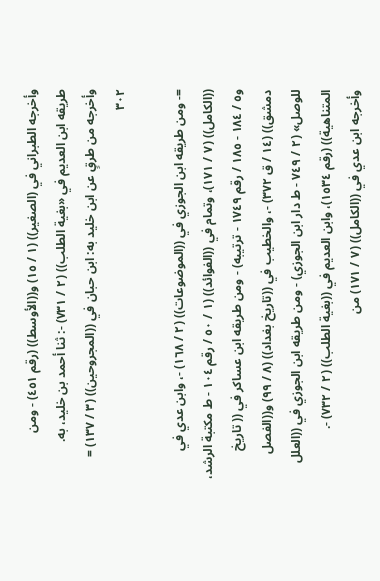وأخرجه الطبراني في (الصغير)) (١ / ١٥) و((الأوسط)) (رقم ٤٥١) - ومن
طريقه ابن العديم في «بغية الطلب)) (٢ / ٧٣١) -: ثنا أحمد بن خليد، به.
وأخرجه من طرقٍ عن ابن خليد به: ابن حبان في ((المجروحين)) (٣ / ١٣٧) =
٣٠٢

=- ومن طريقه ابن الجوزي في ((الموضوعات)) (٢ / ١٦٨) -، وابن عدي في
((الكامل)) (٧ / ١٧١)، وتمام في ((الفوائد)) (١ / ٥٠ / رقم ١٠٤ - ط مكتبة الرشد،
و٥ / ١٨٤ - ١٨٥ / رقم ١٧٤٩ - ترتيبه) - ومن طريقه ابن عساكر في (( تاريخ
دمشق)) (١٤ / ق ٣٧٢) -، والخطيب في ((تاريخ بغداد)) (٨ / ٩٩) و((الفصل
للوصل» (٢ / ٧٤٩ - ط دار ابن الجوزي) - ومن طريقه ابن الجوزي في ((العلل
المتناهية)) (رقم ١٥٣٤)، وابن العديم في ((بغية الطلب)) (٢ / ٧٣٢) -.
وأخرجه ابن عدي في ((الكامل)) (٧ / ١٧١) من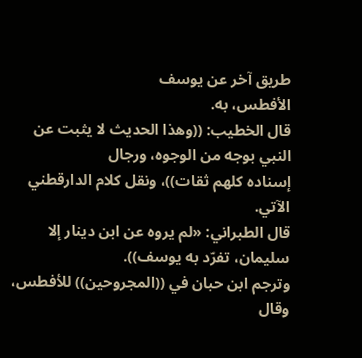طريق آخر عن يوسف
الأفطس، به.
قال الخطيب: ((وهذا الحديث لا يثبت عن النبي بوجه من الوجوه، ورجال
إسناده كلهم ثقات))، ونقل كلام الدارقطني الآتي.
قال الطبراني: «لم یروہ عن ابن دینار إلا سلیمان، تفرّد به یوسف)).
وترجم ابن حبان في ((المجروحين)) للأفطس، وقال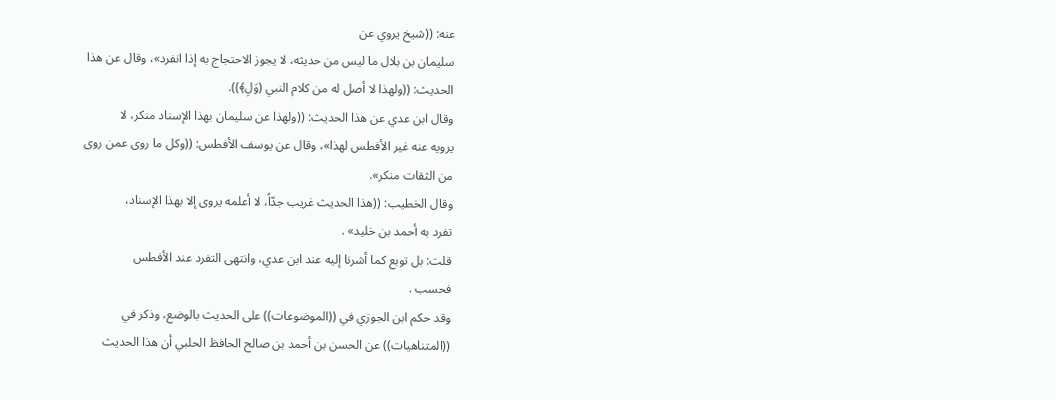عنه: ((شيخ يروي عن
سليمان بن بلال ما ليس من حديثه، لا يجوز الاحتجاج به إذا انفرد»، وقال عن هذا
الحديث: ((ولهذا لا أصل له من كلام النبي (وَلِ﴾)).
وقال ابن عدي عن هذا الحديث: ((ولهذا عن سليمان بهذا الإسناد منكر، لا
يرويه عنه غير الأفطس لهذا»، وقال عن يوسف الأفطس: ((وكل ما روى عمن روى
من الثقات منکر».
وقال الخطيب: ((هذا الحديث غريب جدّاً، لا أعلمه يروى إلا بهذا الإسناد،
تفرد به أحمد بن خلید» .
قلت: بل توبع كما أشرنا إليه عند ابن عدي، وانتهى التفرد عند الأفطس
فحسب .
وقد حكم ابن الجوزي في ((الموضوعات)) على الحديث بالوضع، وذكر في
((المتناهيات)) عن الحسن بن أحمد بن صالح الحافظ الحلبي أن هذا الحديث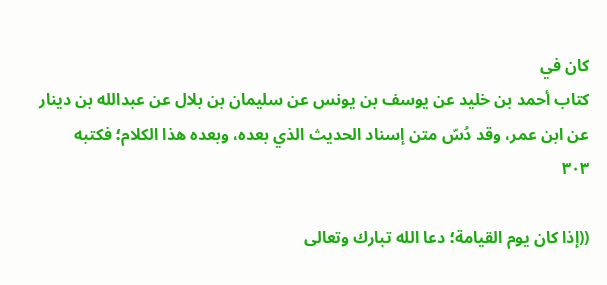كان في
كتاب أحمد بن خليد عن يوسف بن يونس عن سليمان بن بلال عن عبدالله بن دينار
عن ابن عمر، وقد دُسّ متن إسناد الحديث الذي بعده، وبعده هذا الكلام؛ فكتبه
٣٠٣

((إذا كان يوم القيامة؛ دعا الله تبارك وتعالى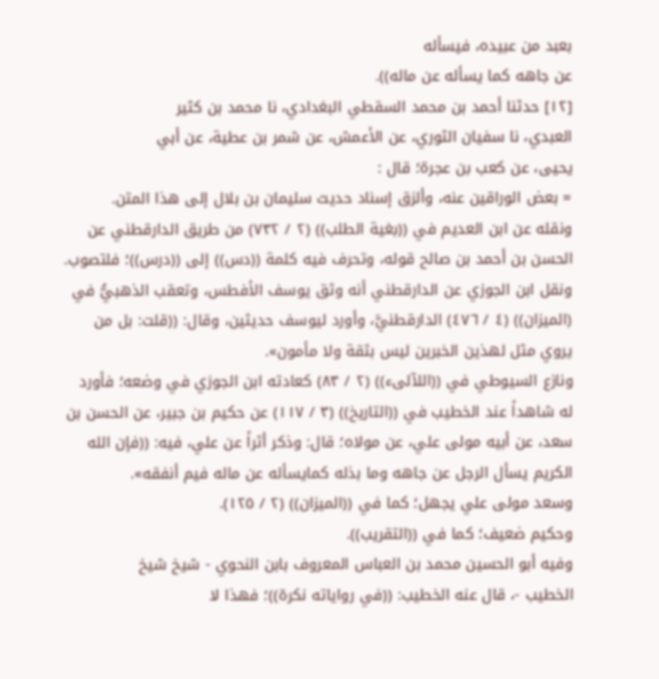بعبد من عبيده، فيسأله
عن جاهه کما یسأله عن ماله)).
[١٢] حدثنا أحمد بن محمد السقطي البغدادي، نا محمد بن كثير
العبدي، نا سفيان الثوري، عن الأعمش، عن شمر بن عطية، عن أبي
یحیی، عن کعب بن عجرة؛ قال :
= بعض الوراقين عنه، وألزق إسناد حديث سليمان بن بلال إلى هذا المتن.
ونقله عن ابن العديم في ((بغية الطلب)) (٢ / ٧٣٢) من طريق الدارقطني عن
الحسن بن أحمد بن صالح قوله، وتحرف فيه كلمة ((دس)) إلى ((درس))؛ فلتصوب.
ونقل ابن الجوزي عن الدارقطني أنه وثق يوسف الأفطس، وتعقب الذهبيُّ في
(الميزان)) (٤ / ٤٧٦) الدارقطنيَّ، وأورد ليوسف حديثين، وقال: ((قلت: بل من
يروي مثل لهذين الخبرين ليس بثقة ولا مأمون».
ونازع السيوطي في ((اللآلىء)) (٢ / ٨٣) كعادته ابن الجوزي في وضعه؛ فأورد
له شاهداً عند الخطيب في ((التاريخ)) (٣ / ١١٧) عن حكيم بن جبير، عن الحسن بن
سعد، عن أبيه مولى علي، عن مولاه؛ قال: وذكر أثراً عن علي، فيه: ((فإن الله
الكريم يسأل الرجل عن جاهه وما بذله كمايسأله عن ماله فيم أنفقه».
وسعد مولى علي يجهل؛ كما في ((الميزان)) (٢ / ١٢٥).
وحکیم ضعيف؛ كما في ((التقریب)).
وفيه أبو الحسين محمد بن العباس المعروف بابن النحوي - شيخ شيخ
الخطيب -، قال عنه الخطيب: ((في رواياته نكرة))؛ فهذا لا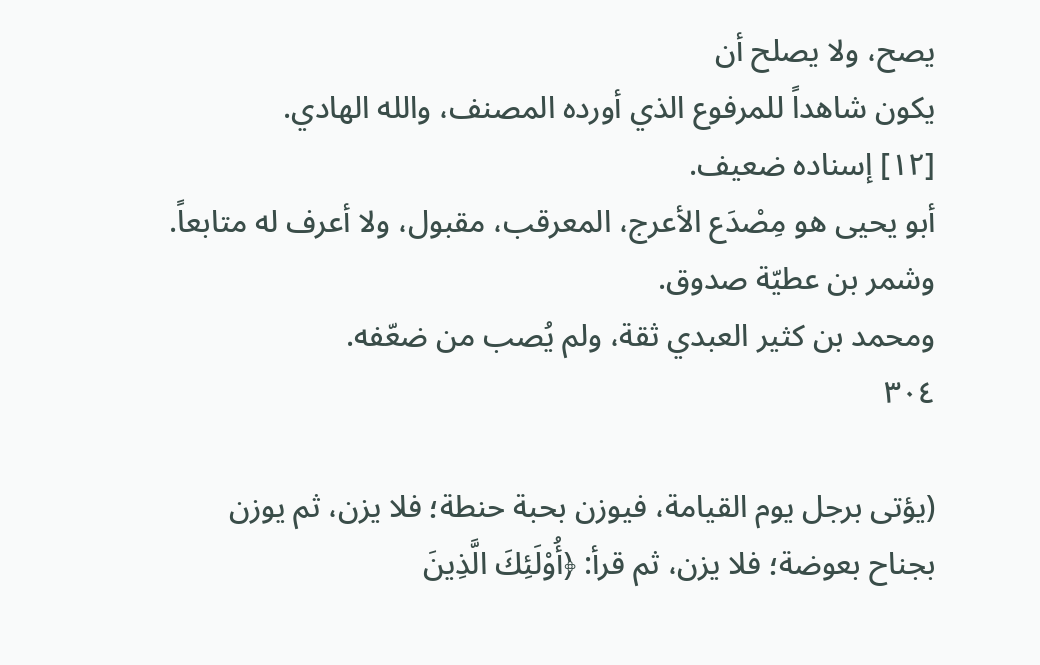يصح، ولا يصلح أن
يكون شاهداً للمرفوع الذي أورده المصنف، والله الهادي.
[١٢] إسناده ضعيف.
أبو يحيى هو مِصْدَع الأعرج، المعرقب، مقبول، ولا أعرف له متابعاً.
وشمر بن عطيّة صدوق.
ومحمد بن کثیر العبدي ثقة، ولم يُصب من ضعّفه.
٣٠٤

(يؤتى برجل يوم القيامة، فيوزن بحبة حنطة؛ فلا يزن، ثم يوزن
بجناح بعوضة؛ فلا يزن، ثم قرأ: ﴿أُوْلَئِكَ الَّذِينَ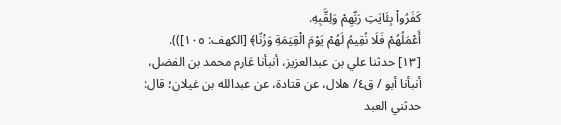كَفَرُواْ بِئَايَتِ رَبِّهِمْ وَلِقَّبِهِ.
أَعْمَلُهُمْ فَلَا نُقِيمُ لَهُمْ يَوْمَ الْقِيَمَةِ وَزْنًا﴾ [الكهف: ١٠٥])).
[١٣] حدثنا علي بن عبدالعزيز، أنبأنا عَارم محمد بن الفضل،
أنبأنا أبو / ق٤/ هلال، عن قتادة، عن عبدالله بن غيلان؛ قال:
حدثني العبد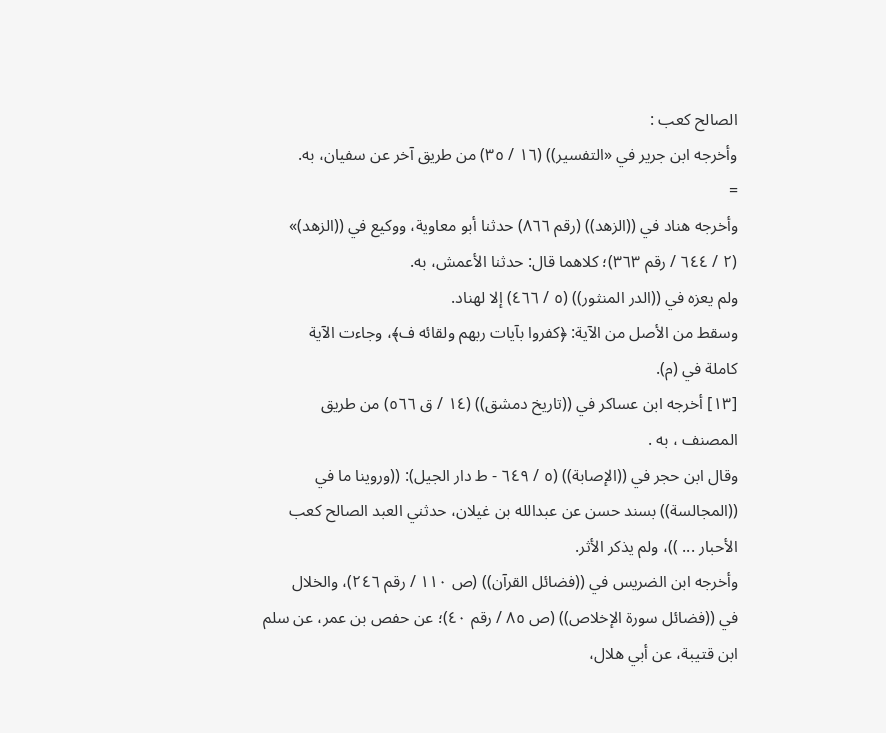الصالح كعب :
وأخرجه ابن جرير في «التفسير)) (١٦ / ٣٥) من طريق آخر عن سفيان، به.
=
وأخرجه هناد في ((الزهد)) (رقم ٨٦٦) حدثنا أبو معاوية، ووكيع في ((الزهد)»
(٢ / ٦٤٤ / رقم ٣٦٣)؛ كلاهما قال: حدثنا الأعمش، به.
ولم يعزه في ((الدر المنثور)) (٥ / ٤٦٦) إلا لهناد.
وسقط من الأصل من الآية: ﴿كفروا بآيات ربهم ولقائه ف﴾، وجاءت الآية
كاملة في (م).
[١٣] أخرجه ابن عساكر في ((تاريخ دمشق)) (١٤ / ق ٥٦٦) من طريق
المصنف ، به .
وقال ابن حجر في ((الإصابة)) (٥ / ٦٤٩ - ط دار الجيل): ((وروينا ما في
((المجالسة)) بسند حسن عن عبدالله بن غيلان، حدثني العبد الصالح كعب
الأحبار ... ))، ولم يذكر الأثر.
وأخرجه ابن الضريس في ((فضائل القرآن)) (ص ١١٠ / رقم ٢٤٦)، والخلال
في ((فضائل سورة الإخلاص)) (ص ٨٥ / رقم ٤٠)؛ عن حفص بن عمر، عن سلم
ابن قتيبة، عن أبي هلال،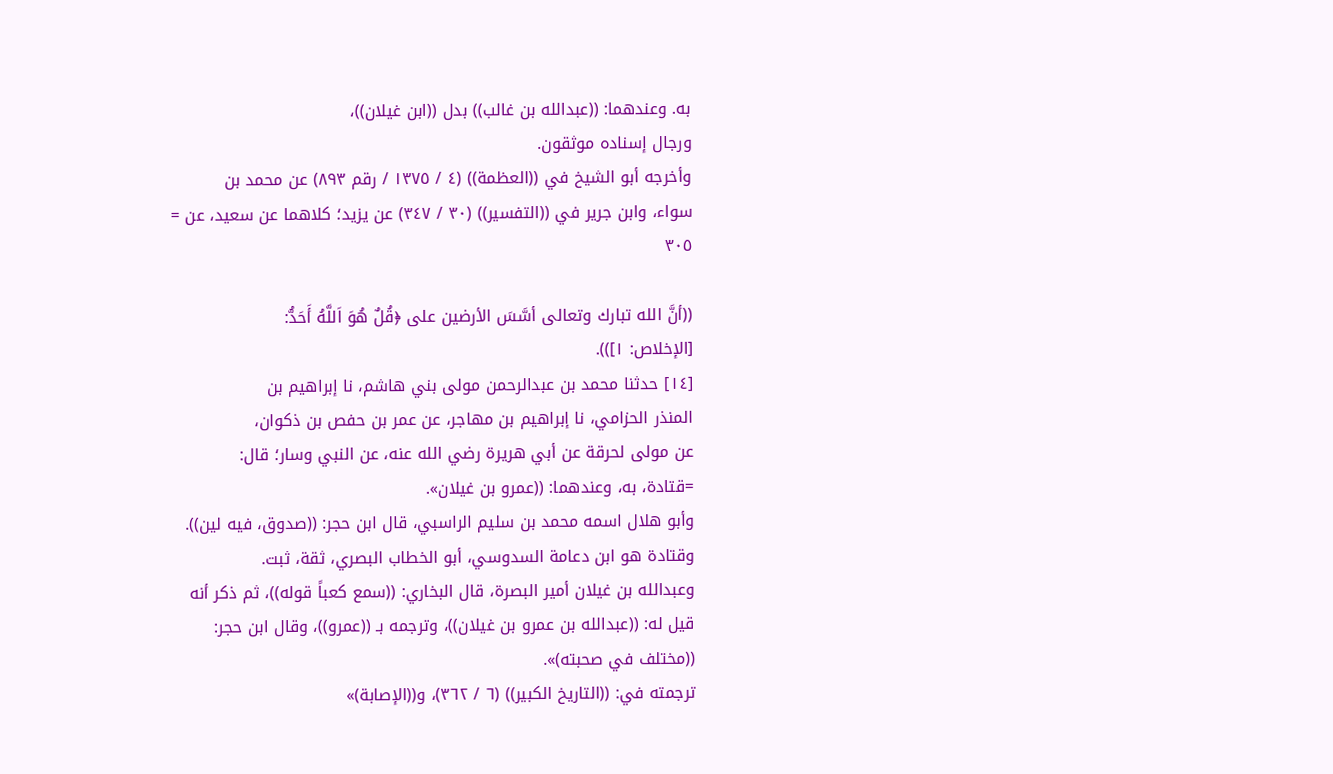به. وعندهما: ((عبدالله بن غالب)) بدل ((ابن غيلان))،
ورجال إسناده موثقون.
وأخرجه أبو الشيخ في ((العظمة)) (٤ / ١٣٧٥ / رقم ٨٩٣) عن محمد بن
سواء، وابن جرير في ((التفسير)) (٣٠ / ٣٤٧) عن يزيد؛ كلاهما عن سعيد، عن =
٣٠٥

((أنَّ الله تبارك وتعالى أسَّسَ الأرضين على ﴿قُلٌ هُوَ اَللَّهُ أَحَدُّ:
[الإخلاص: ١])).
[١٤] حدثنا محمد بن عبدالرحمن مولى بني هاشم، نا إبراهيم بن
المنذر الحزامي، نا إبراهيم بن مهاجر، عن عمر بن حفص بن ذكوان،
عن مولى لحرقة عن أبي هريرة رضي الله عنه، عن النبي وسار؛ قال:
=قتادة، به، وعندهما: ((عمرو بن غيلان».
وأبو هلال اسمه محمد بن سليم الراسبي، قال ابن حجر: ((صدوق، فيه لين)).
وقتادة هو ابن دعامة السدوسي، أبو الخطاب البصري، ثقة، ثبت.
وعبدالله بن غيلان أمير البصرة، قال البخاري: ((سمع كعباً قوله))، ثم ذكر أنه
قيل له: ((عبدالله بن عمرو بن غيلان))، وترجمه بـ ((عمرو))، وقال ابن حجر:
((مختلف في صحبته)».
ترجمته في: ((التاريخ الكبير)) (٦ / ٣٦٢)، و((الإصابة)»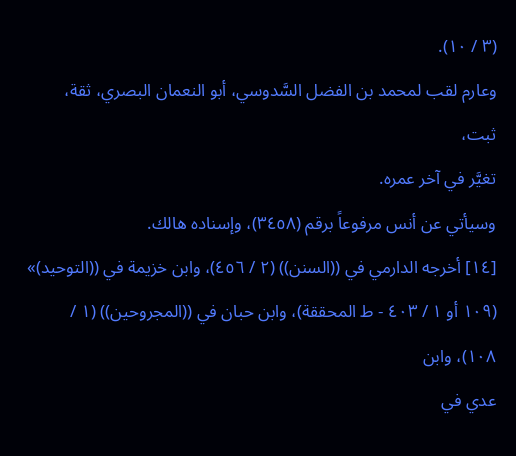(٣ / ١٠).
وعارم لقب لمحمد بن الفضل السَّدوسي، أبو النعمان البصري، ثقة، ثبت،
تغيَّر في آخر عمره.
وسيأتي عن أنس مرفوعاً برقم (٣٤٥٨)، وإسناده هالك.
[١٤] أخرجه الدارمي في ((السنن)) (٢ / ٤٥٦)، وابن خزيمة في ((التوحيد)»
(١٠٩ أو ١ / ٤٠٣ - ط المحققة)، وابن حبان في ((المجروحين)) (١ / ١٠٨)، وابن
عدي في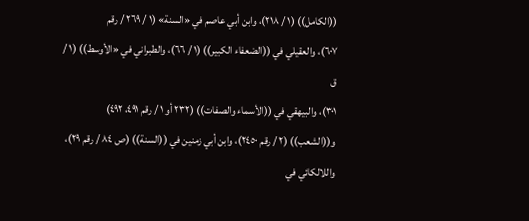((الكامل)) (١ / ٢١٨)، وابن أبي عاصم في «السنة» (١ / ٢٦٩ / رقم
٦٠٧)، والعقيلي في ((الضعفاء الكبير)) (١ / ٦٦)، والطبراني في «الأوسط)) (١ / ق
٣٠١)، والبيهقي في ((الأسماء والصفات)) (٢٣٢ أو ١ / رقم ٤٩١، ٤٩٢)
و((الشعب)) (٢ / رقم ٢٤٥٠)، وابن أبي زمنين في ((السنة)) (ص ٨٤ / رقم ٢٩)،
واللالكائي في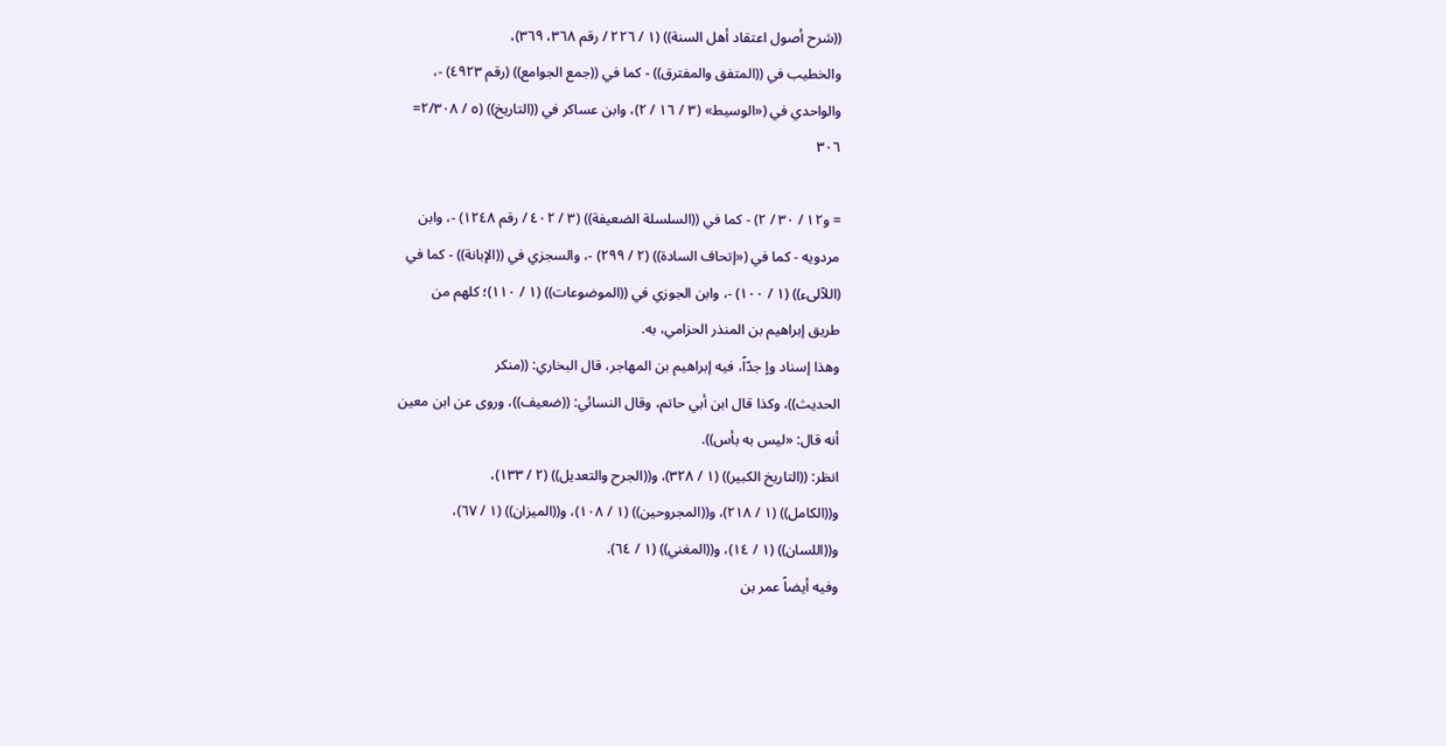((شرح أصول اعتقاد أهل السنة)) (١ / ٢٢٦ / رقم ٣٦٨، ٣٦٩)،
والخطيب في ((المتفق والمفترق)) - كما في ((جمع الجوامع)) (رقم ٤٩٢٣) -،
والواحدي في («الوسيط» (٣ / ١٦ / ٢)، وابن عساكر في ((التاريخ)) (٥ / ٢/٣٠٨=
٣٠٦

= و١٢ / ٣٠ / ٢) - كما في ((السلسلة الضعيفة)) (٣ / ٤٠٢ / رقم ١٢٤٨) -، وابن
مردويه - كما في («إتحاف السادة)) (٢ / ٢٩٩) -، والسجزي في ((الإبانة)) - كما في
(اللآلىء)) (١ / ١٠٠) -، وابن الجوزي في ((الموضوعات)) (١ / ١١٠)؛ كلهم من
طريق إبراهيم بن المنذر الحزامي، به.
وهذا إسناد واٍ جدّاً، فيه إبراهيم بن المهاجر، قال البخاري: ((منكر
الحديث))، وكذا قال ابن أبي حاتم، وقال النسائي: ((ضعيف))، وروى عن ابن معين
أنه قال: «ليس به بأس)).
انظر: ((التاريخ الكبير)) (١ / ٣٢٨)، و((الجرح والتعديل)) (٢ / ١٣٣)،
و((الكامل)) (١ / ٢١٨)، و((المجروحين)) (١ / ١٠٨)، و((الميزان)) (١ / ٦٧)،
و((اللسان)) (١ / ١٤)، و((المغني)) (١ / ٦٤).
وفيه أيضاً عمر بن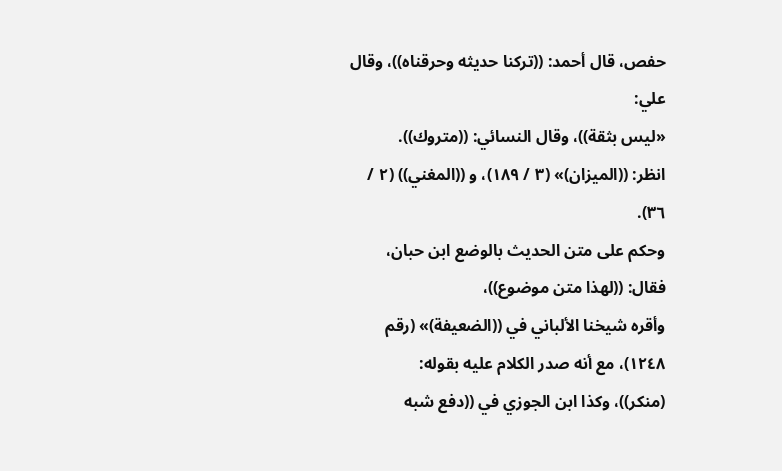حفص، قال أحمد: ((تركنا حديثه وحرقناه))، وقال علي:
«ليس بثقة))، وقال النسائي: ((متروك)).
انظر: ((الميزان)» (٣ / ١٨٩)، و ((المغني)) (٢ / ٣٦).
وحكم على متن الحديث بالوضع ابن حبان، فقال: ((لهذا متن موضوع))،
وأقره شيخنا الألباني في ((الضعيفة)» (رقم ١٢٤٨)، مع أنه صدر الكلام عليه بقوله:
(منكر))، وكذا ابن الجوزي في ((دفع شبه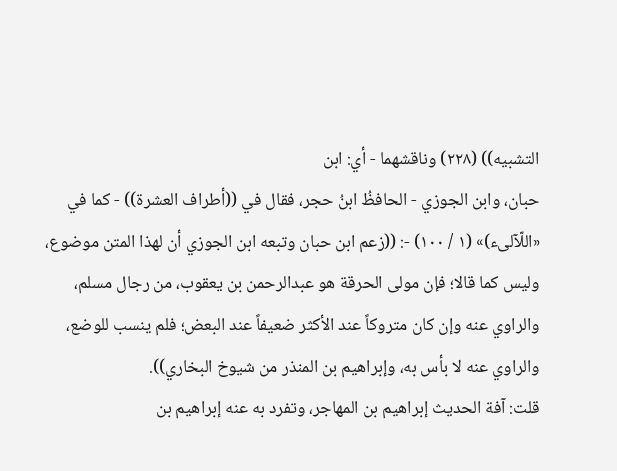التشبيه)) (٢٢٨) وناقشهما - أي: ابن
حبان، وابن الجوزي - الحافظُ ابنُ حجر، فقال في ((أطراف العشرة)) - كما في
«اللّآلىء)» (١ / ١٠٠) -: ((زعم ابن حبان وتبعه ابن الجوزي أن لهذا المتن موضوع،
وليس كما قالا؛ فإن مولى الحرقة هو عبدالرحمن بن يعقوب، من رجال مسلم،
والراوي عنه وإن كان متروكاً عند الأكثر ضعيفاً عند البعض؛ فلم ينسب للوضع،
والراوي عنه لا بأس به، وإبراهيم بن المنذر من شيوخ البخاري)).
قلت: آفة الحديث إبراهيم بن المهاجر، وتفرد به عنه إبراهيم بن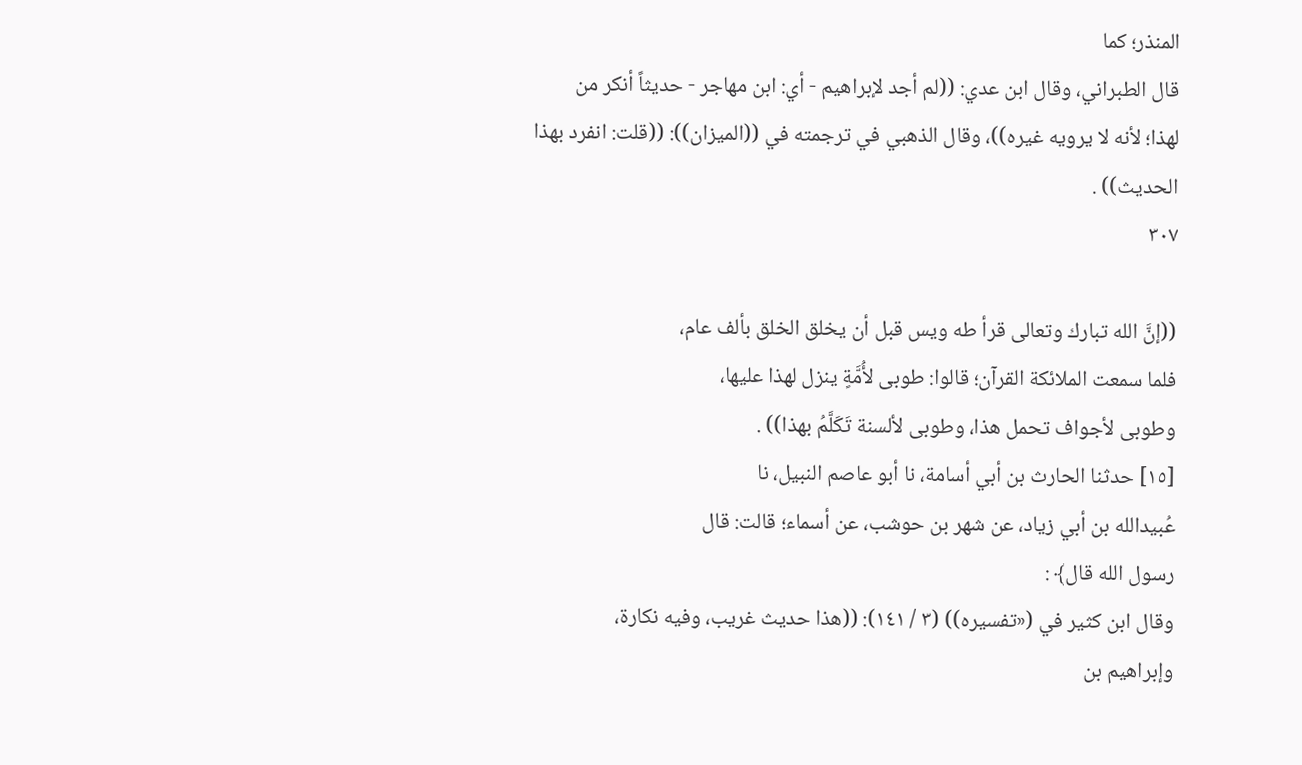المنذر؛ كما
قال الطبراني، وقال ابن عدي: ((لم أجد لإبراهيم - أي: ابن مهاجر - حديثاً أنكر من
لهذا؛ لأنه لا يرويه غيره))، وقال الذهبي في ترجمته في ((الميزان)): ((قلت: انفرد بهذا
الحدیث)) .
٣٠٧

((إنَّ الله تبارك وتعالى قرأ طه ويس قبل أن يخلق الخلق بألف عام،
فلما سمعت الملائكة القرآن؛ قالوا: طوبى لأُمَّةٍ ينزل لهذا عليها،
وطوبى لأجواف تحمل هذا، وطوبى لألسنة تَكَلَّمُ بهذا)) .
[١٥] حدثنا الحارث بن أبي أسامة، نا أبو عاصم النبيل، نا
عُبيدالله بن أبي زياد، عن شهر بن حوشب، عن أسماء؛ قالت: قال
رسول الله قال﴾ :
وقال ابن كثير في («تفسيره)) (٣ / ١٤١): ((هذا حديث غريب، وفيه نكارة،
وإبراهيم بن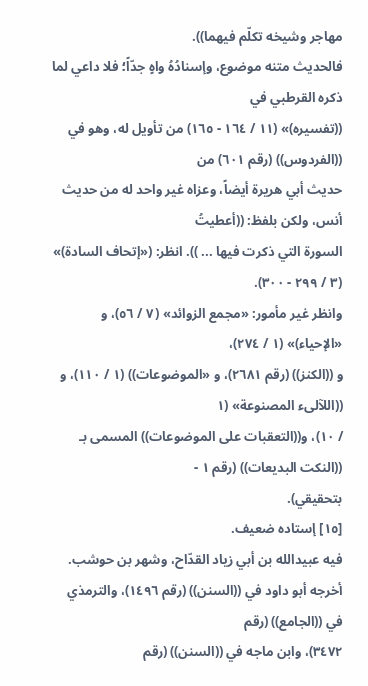مهاجر وشيخه تكلّم فيهما)).
فالحديث متنه موضوع، وإسنادُهُ واهٍ جدّاً؛ فلا داعي لما ذكره القرطبي في
((تفسيره)» (١١ / ١٦٤ - ١٦٥) من تأويل له، وهو في ((الفردوس)) (رقم ٦٠١) من
حديث أبي هريرة أيضاً، وعزاه غير واحد له من حديث أنس، ولكن بلفظ: ((أعطيتُ
السورة التي ذكرت فيها ... )). انظر: («إتحاف السادة)» (٣ / ٢٩٩ - ٣٠٠).
وانظر غير مأمور: «مجمع الزوائد» (٧ / ٥٦)، و «الإحياء)» (١ / ٢٧٤)،
و ((الكنز)) (رقم ٢٦٨١)، و «الموضوعات)) (١ / ١١٠)، و ((اللآلىء المصنوعة» (١
/ ١٠)، و((التعقبات على الموضوعات)) المسمى بـ ((النكت البديعات)) (رقم ١ -
بتحقيقي).
[١٥] إستاده ضعيف.
فيه عبيدالله بن أبي زياد القدّاح، وشهر بن حوشب.
أخرجه أبو داود في ((السنن)) (رقم ١٤٩٦)، والترمذي في ((الجامع)) (رقم
٣٤٧٢)، وابن ماجه في ((السنن)) (رقم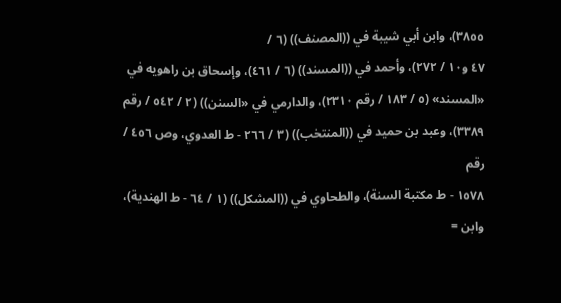٣٨٥٥)، وابن أبي شيبة في ((المصنف)) (٦ /
٤٧ و١٠ / ٢٧٢)، وأحمد في ((المسند)) (٦ / ٤٦١)، وإسحاق بن راهويه في
«المسند» (٥ / ١٨٣ / رقم ٢٣١٠)، والدارمي في «السنن)) (٢ / ٥٤٢ / رقم
٣٣٨٩)، وعبد بن حميد في ((المنتخب)) (٣ / ٢٦٦ - ط العدوي، وص ٤٥٦ / رقم
١٥٧٨ - ط مكتبة السنة)، والطحاوي في ((المشكل)) (١ / ٦٤ - ط الهندية)، وابن =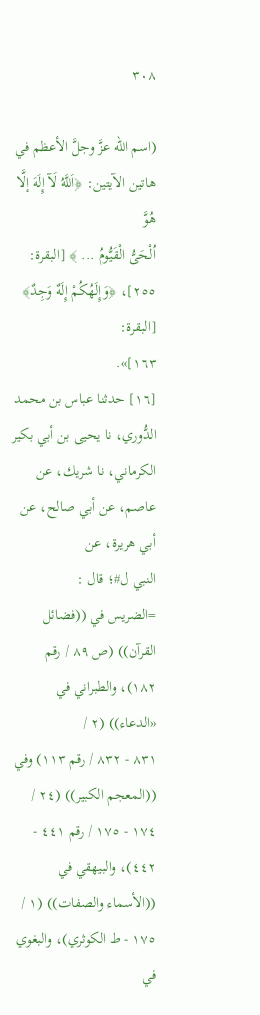٣٠٨

(اسم الله عزَّ وجلَّ الأعظم في هاتين الآيتين: ﴿اَللَّهُ لَآ إِلَهَ إلَّا هُوَّ
اُلْحَىُّ الْقَيُّومُ ... ﴾ [البقرة: ٢٥٥]، ﴿وَإِلَهُكُمْ إِلَهٌ وَجِدٌ﴾ [البقرة:
١٦٣]».
[١٦] حدثنا عباس بن محمد الدُّوري، نا يحيى بن أبي بكير
الكرماني، نا شريك، عن عاصم، عن أبي صالح، عن أبي هريرة، عن
النبي ل#؛ قال :
=الضريس في ((فضائل القرآن)) (ص ٨٩ / رقم ١٨٢)، والطبراني في «الدعاء)) (٢ /
٨٣١ - ٨٣٢ / رقم ١١٣) وفي ((المعجم الكبير)) (٢٤ / ١٧٤ - ١٧٥ / رقم ٤٤١ -
٤٤٢)، والبيهقي في ((الأسماء والصفات)) (١ / ١٧٥ - ط الكوثري)، والبغوي في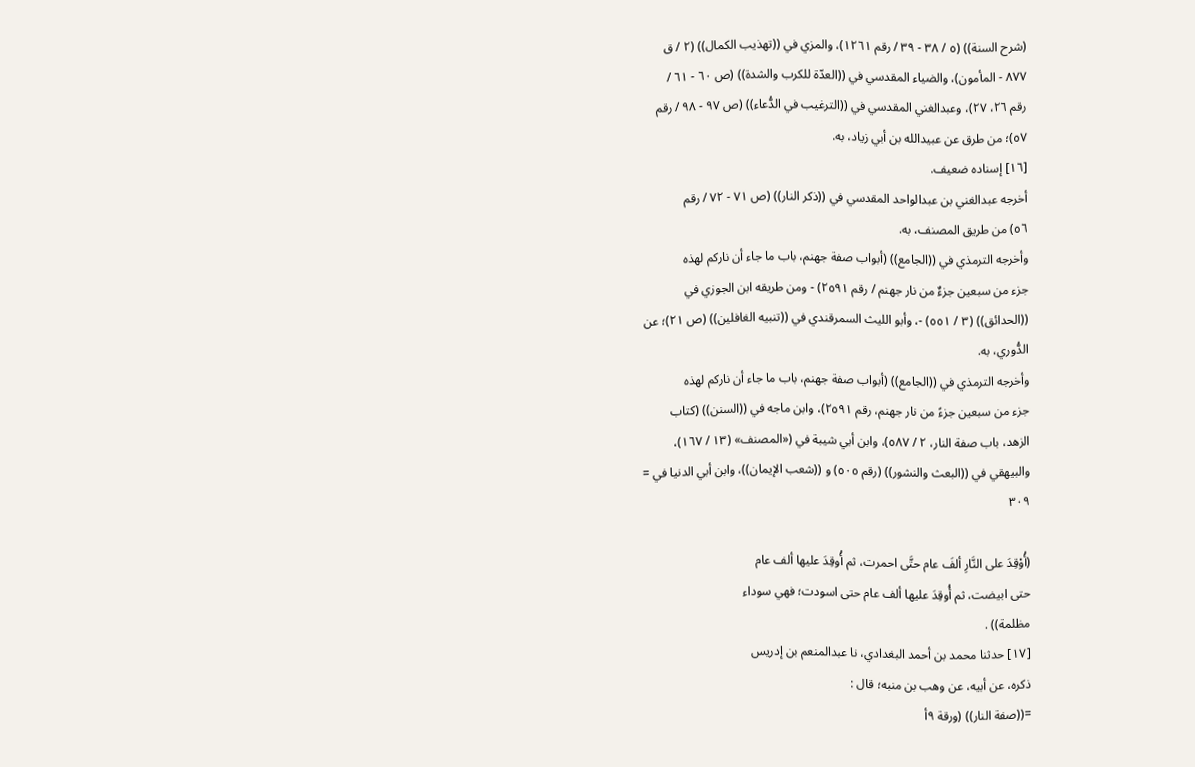(شرح السنة)) (٥ / ٣٨ - ٣٩ / رقم ١٢٦١)، والمزي في ((تهذيب الكمال)) (٢ / ق
٨٧٧ - المأمون)، والضياء المقدسي في ((العدّة للكرب والشدة)) (ص ٦٠ - ٦١ /
رقم ٢٦، ٢٧)، وعبدالغني المقدسي في ((الترغيب في الدُّعاء)) (ص ٩٧ - ٩٨ / رقم
٥٧)؛ من طرق عن عبيدالله بن أبي زياد، به.
[١٦] إسناده ضعيف.
أخرجه عبدالغني بن عبدالواحد المقدسي في ((ذكر النار)) (ص ٧١ - ٧٢ / رقم
٥٦) من طريق المصنف، به.
وأخرجه الترمذي في ((الجامع)) (أبواب صفة جهنم، باب ما جاء أن ناركم لهذه
جزء من سبعين جزءٌ من نار جهنم / رقم ٢٥٩١) - ومن طريقه ابن الجوزي في
((الحدائق)) (٣ / ٥٥١) -، وأبو الليث السمرقندي في ((تنبيه الغافلين)) (ص ٢١)؛ عن
الدُّوري، به.
وأخرجه الترمذي في ((الجامع)) (أبواب صفة جهنم، باب ما جاء أن ناركم لهذه
جزء من سبعين جزءً من نار جهنم، رقم ٢٥٩١)، وابن ماجه في ((السنن)) (كتاب
الزهد، باب صفة النار، ٢ / ٥٨٧)، وابن أبي شيبة في («المصنف» (١٣ / ١٦٧)،
والبيهقي في ((البعث والنشور)) (رقم ٥٠٥) و ((شعب الإيمان))، وابن أبي الدنيا في =
٣٠٩

(أُوْقِدَ على النَّارِ ألفَ عام حتَّى احمرت، ثم أُوقِدَ عليها ألف عام
حتى ابيضت، ثم أُوقِدَ عليها ألف عام حتى اسودت؛ فهي سوداء
مظلمة)) .
[١٧] حدثنا محمد بن أحمد البغدادي، نا عبدالمنعم بن إدريس
ذكره، عن أبيه، عن وهب بن منبه؛ قال :
=((صفة النار)) (ورقة ٩أ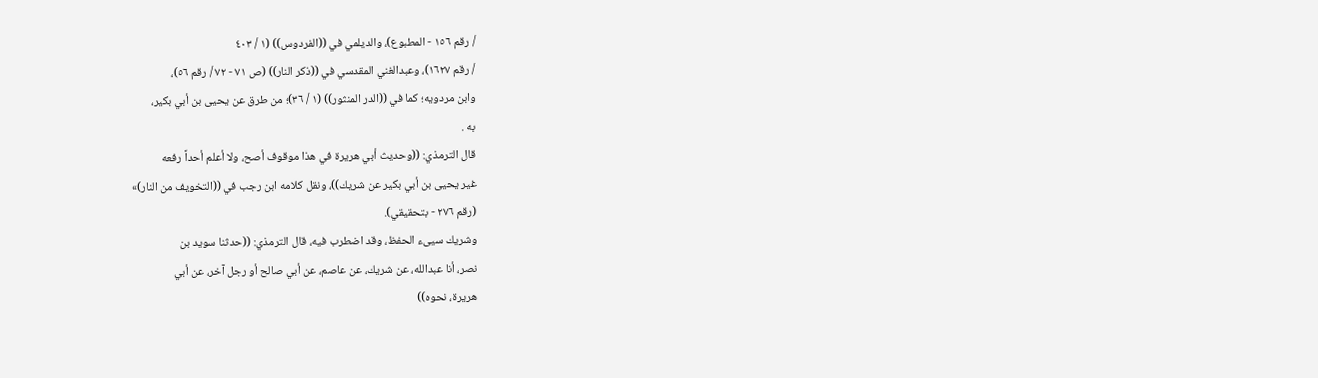/ رقم ١٥٦ - المطبوع)، والديلمي في ((الفردوس)) (١ / ٤٠٣
/ رقم ١٦٢٧)، وعبدالغني المقدسي في ((ذكر النار)) (ص ٧١ - ٧٢ / رقم ٥٦)،
وابن مردويه؛ كما في ((الدر المنثور)) (١ / ٣٦)؛ من طرق عن يحيى بن أبي بكير،
به .
قال الترمذي: ((وحديث أبي هريرة في هذا موقوف أصح، ولا أعلم أحداً رفعه
غير يحيى بن أبي بكير عن شريك))، ونقل كلامه ابن رجب في ((التخويف من النار)»
(رقم ٢٧٦ - بتحقيقي).
وشريك سيىء الحفظ، وقد اضطرب فيه، قال الترمذي: ((حدثنا سويد بن
نصر، أنا عبدالله، عن شريك، عن عاصم، عن أبي صالح أو رجل آخر، عن أبي
هريرة، نحوه))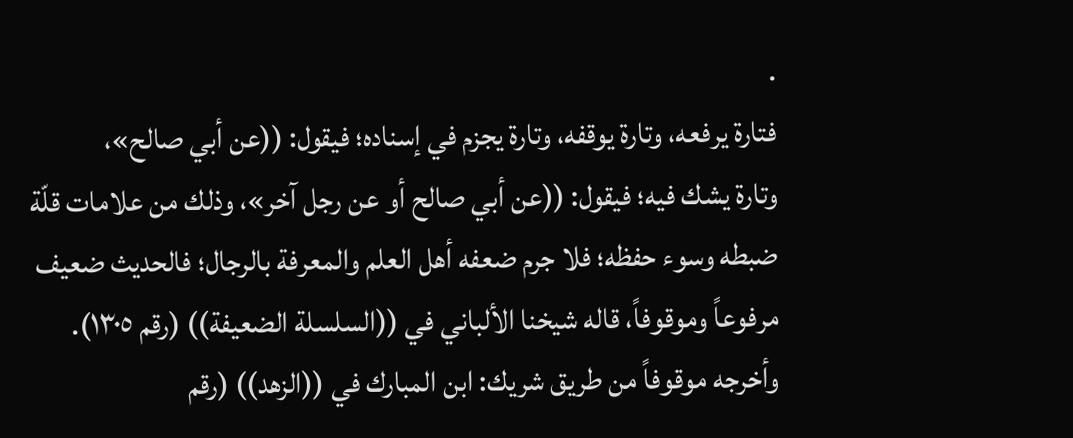.
فتارة يرفعه، وتارة يوقفه، وتارة يجزم في إسناده؛ فيقول: ((عن أبي صالح»،
وتارة يشك فيه؛ فيقول: ((عن أبي صالح أو عن رجل آخر»، وذلك من علامات قلّة
ضبطه وسوء حفظه؛ فلا جرم ضعفه أهل العلم والمعرفة بالرجال؛ فالحديث ضعيف
مرفوعاً وموقوفاً، قاله شيخنا الألباني في ((السلسلة الضعيفة)) (رقم ١٣٠٥).
وأخرجه موقوفاً من طريق شريك: ابن المبارك في ((الزهد)) (رقم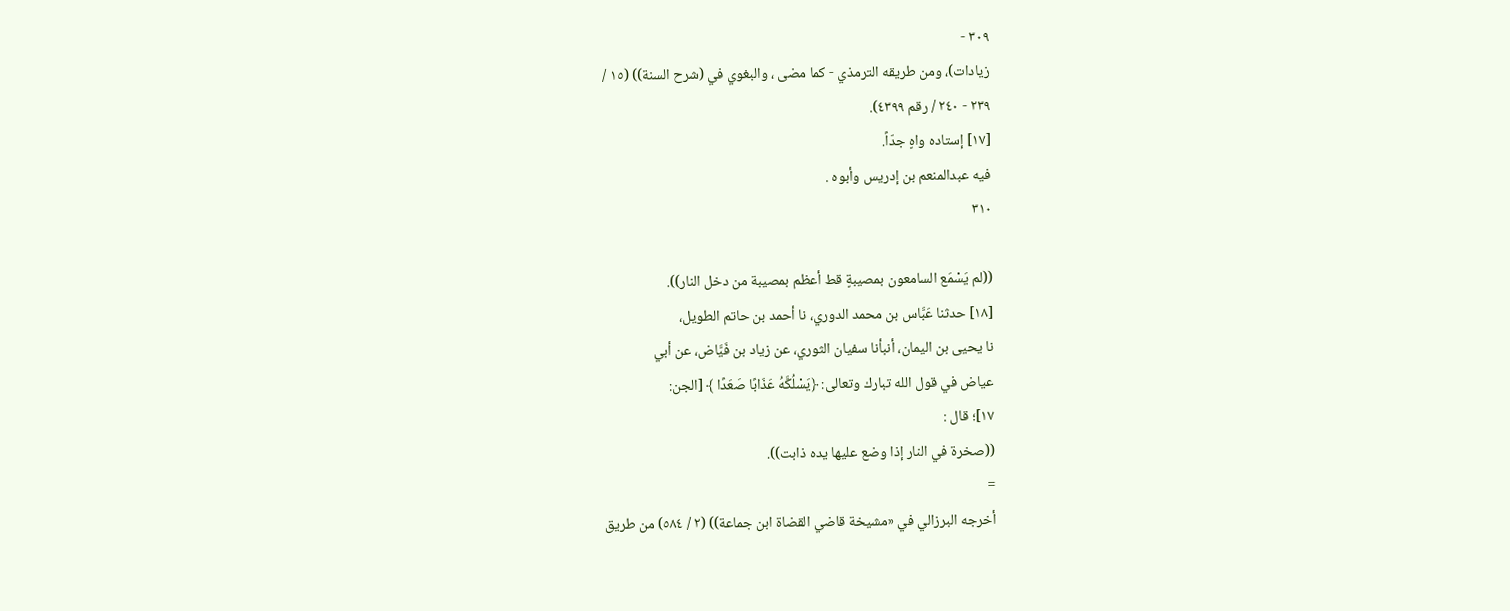٣٠٩ -
زيادات)، ومن طريقه الترمذي - كما مضى ، والبغوي في (شرح السنة)) (١٥ /
٢٣٩ - ٢٤٠ / رقم ٤٣٩٩).
[١٧] إستاده واهٍ جدّاً.
فيه عبدالمنعم بن إدريس وأبوه .
٣١٠

((لم يَسْمَع السامعون بمصيبةٍ قط أعظم بمصيبة من دخل النار)).
[١٨] حدثنا عَبَّاس بن محمد الدوري، نا أحمد بن حاتم الطويل،
نا يحيى بن اليمان، أنبأنا سفيان الثوري، عن زياد بن فَيَّاض، عن أبي
عياض في قول الله تبارك وتعالى: ﴿يَسْلُكَّهُ عَذَابًا صَعَدًا ﴾ [الجن:
١٧]؛ قال :
((صخرة في النار إذا وضع عليها يده ذابت)).
=
أخرجه البرزالي في «مشيخة قاضي القضاة ابن جماعة)) (٢ / ٥٨٤) من طريق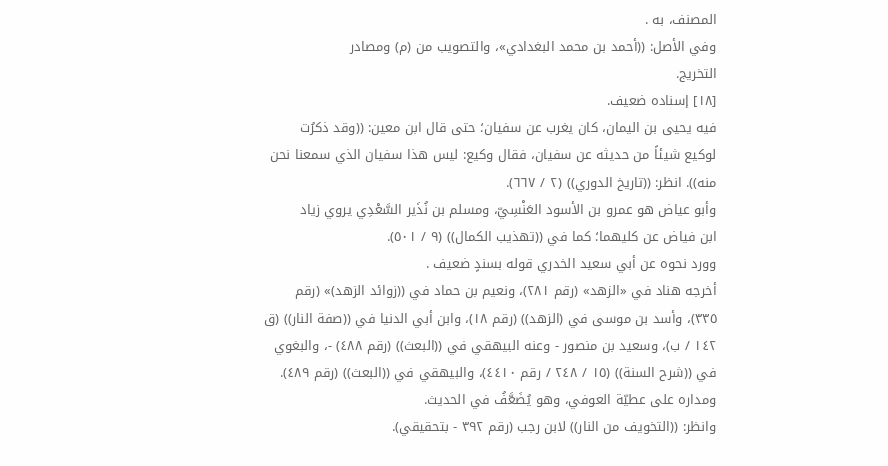المصنف، به .
وفي الأصل: ((أحمد بن محمد البغدادي»، والتصويب من (م) ومصادر
التخريج.
[١٨] إسناده ضعيف.
فيه يحيى بن اليمان، كان يغرب عن سفيان؛ حتى قال ابن معين: ((وقد ذكرُت
لوكيع شيئاً من حديثه عن سفيان، فقال وكيع: ليس هذا سفيان الذي سمعنا نحن
منه)). انظر: ((تاريخ الدوري)) (٢ / ٦٦٧).
وأبو عياض هو عمرو بن الأسود العَنْسِيّ، ومسلم بن نُذَير السَّعْدِي يروي زياد
ابن فياض عن كليهما؛ كما في ((تهذيب الكمال)) (٩ / ٥٠١).
وورد نحوه عن أبي سعيد الخدري قوله بسندٍ ضعيف .
أخرجه هناد في «الزهد» (رقم ٢٨١)، ونعيم بن حماد في ((زوائد الزهد)» (رقم
٣٣٥)، وأسد بن موسى في (الزهد)) (رقم ١٨)، وابن أبي الدنيا في ((صفة النار)) (ق
١٤٢ / ب)، وسعيد بن منصور - وعنه البيهقي في ((البعث)) (رقم ٤٨٨) -، والبغوي
في ((شرح السنة)) (١٥ / ٢٤٨ / رقم ٤٤١٠)، والبيهقي في ((البعث)) (رقم ٤٨٩).
ومداره على عطيّة العوفي، وهو يُضَعَّفُ في الحديث.
وانظر: ((التخويف من النار)) لابن رجب (رقم ٣٩٢ - بتحقيقي).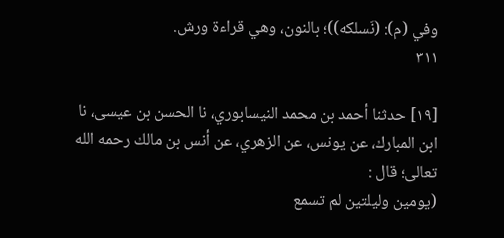وفي (م): (نَسلكه))؛ بالنون، وهي قراءة ورش.
٣١١

[١٩] حدثنا أحمد بن محمد النيسابوري، نا الحسن بن عیسی، نا
ابن المبارك، عن يونس، عن الزهري، عن أنس بن مالك رحمه الله
تعالی؛ قال :
(يومين وليلتين لم تسمع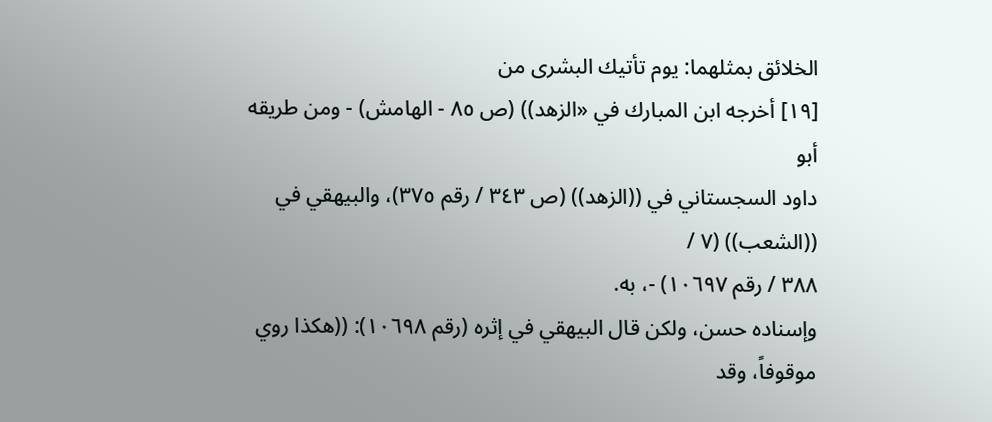الخلائق بمثلهما: يوم تأتيك البشرى من
[١٩] أخرجه ابن المبارك في «الزهد)) (ص ٨٥ - الهامش) - ومن طريقه أبو
داود السجستاني في ((الزهد)) (ص ٣٤٣ / رقم ٣٧٥)، والبيهقي في ((الشعب)) (٧ /
٣٨٨ / رقم ١٠٦٩٧) -، به.
وإسناده حسن، ولكن قال البيهقي في إثره (رقم ١٠٦٩٨): ((هكذا روي
موقوفاً، وقد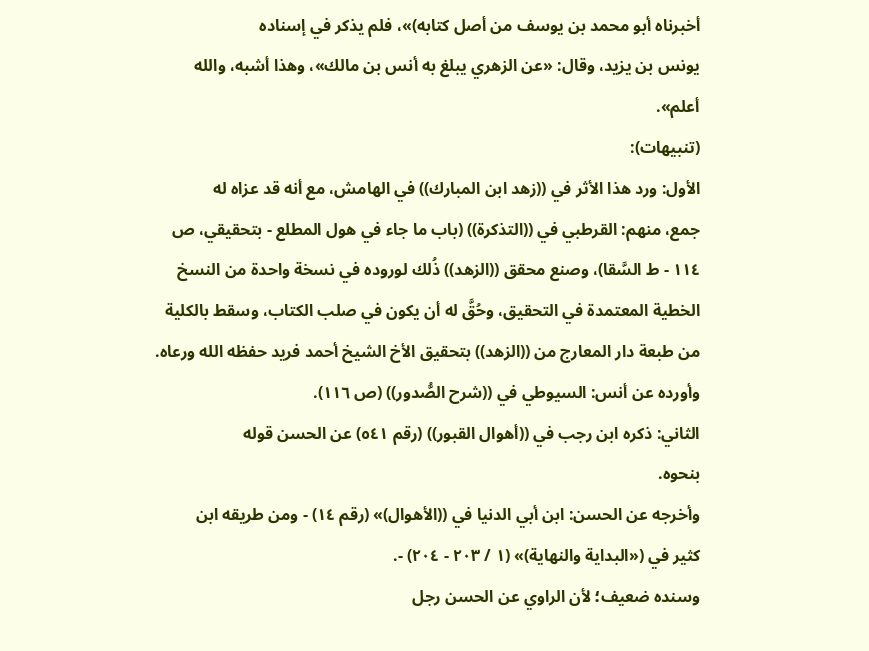أخبرناه أبو محمد بن يوسف من أصل كتابه)»، فلم يذكر في إسناده
يونس بن يزيد، وقال: «عن الزهري يبلغ به أنس بن مالك»، وهذا أشبه، والله
أعلم».
(تنبيهات):
الأول: ورد هذا الأثر في ((زهد ابن المبارك)) في الهامش، مع أنه قد عزاه له
جمع، منهم: القرطبي في ((التذكرة)) (باب ما جاء في هول المطلع - بتحقيقي، ص
١١٤ - ط السَّقا)، وصنع محقق ((الزهد)) ذُلك لوروده في نسخة واحدة من النسخ
الخطية المعتمدة في التحقيق، وحُقَّ له أن يكون في صلب الكتاب، وسقط بالكلية
من طبعة دار المعارج من ((الزهد)) بتحقيق الأخ الشيخ أحمد فريد حفظه الله ورعاه.
وأورده عن أنس: السيوطي في ((شرح الصُّدور)) (ص ١١٦).
الثاني: ذكره ابن رجب في ((أهوال القبور)) (رقم ٥٤١) عن الحسن قوله
بنحوه.
وأخرجه عن الحسن: ابن أبي الدنيا في ((الأهوال)» (رقم ١٤) - ومن طريقه ابن
كثير في («البداية والنهاية)» (١ / ٢٠٣ - ٢٠٤) -.
وسنده ضعيف؛ لأن الراوي عن الحسن رجل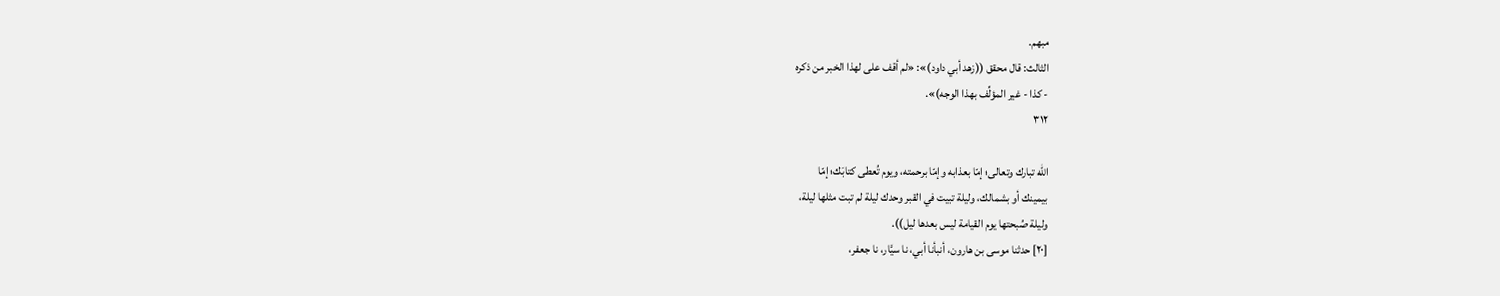مبهم.
الثالث: قال محقق ((زهد أبي داود)»: «لم أقف على لهذا الخبر من ذكره
- كذا - غير المؤلِّف بهذا الوجه)».
٣١٢

الله تبارك وتعالى؛ إمّا بعذابه وإمّا برحمته، ويوم تُعطى كتابَك؛ إمّا
بيمينك أو بشمالك، وليلة تبيت في القبر وحدك ليلة لم تبت مثلها ليلة،
ولیلة صُبحتها يوم القيامة ليس بعدها ليل)).
[٢٠] حدثنا موسى بن هارون، أنبأنا أبي، نا سيَّار، نا جعفر،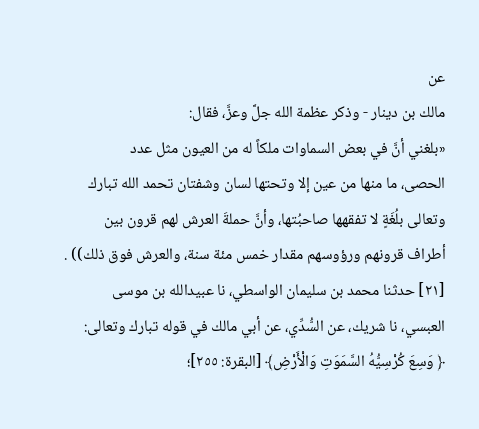عن
مالك بن دينار - وذكر عظمة الله جلَّ وعزَّ، فقال:
«بلغني أنَّ في بعض السماوات ملكاً له من العيون مثل عدد
الحصى، ما منها من عين إلا وتحتها لسان وشفتان تحمد الله تبارك
وتعالى بلُغَةٍ لا تفقهها صاحبُتها، وأنَّ حملةَ العرش لهم قرون بين
أطراف قرونهم ورؤوسهم مقدار خمس مئة سنة، والعرش فوق ذلك)) .
[٢١] حدثنا محمد بن سليمان الواسطي، نا عبيدالله بن موسى
العبسي، نا شريك، عن السُّدِّي، عن أبي مالك في قوله تبارك وتعالى:
﴿ وَسِعَ كُرْسِيُّهُ السَّمَوَتِ وَالْأَرْضِ﴾ [البقرة: ٢٥٥]؛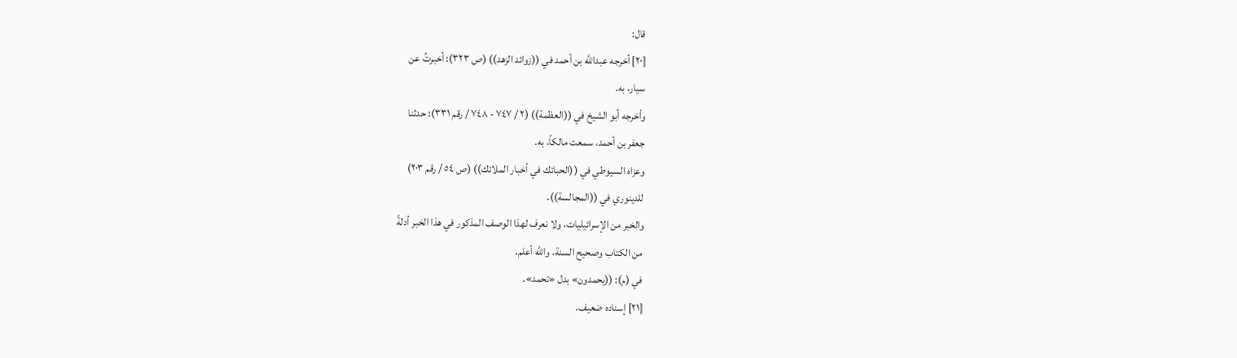قال:
[٢٠] أخرجه عبدالله بن أحمد في ((زوائد الزهد)) (ص ٣٢٣): أخبرتُ عن
سیار، به.
وأخرجه أبو الشيخ في ((العظمة)) (٢ / ٧٤٧ - ٧٤٨ / رقم ٣٣١): حدثنا
جعفر بن أحمد، سمعت مالكاً، به.
وعزاه السيوطي في ((الحبائك في أخبار الملائك)) (ص ٥٤ / رقم ٢٠٣)
للدينوري في ((المجالسة)).
والخبر من الإسرائيليات، ولا نعرف لهذا الوصف المذكور في هذا الخبر أدلةً
من الكتاب وصحيح السنة، والله أعلم.
في (م): ((یحمدون» بدل «تحمد».
[٢١] إسناده ضعيف.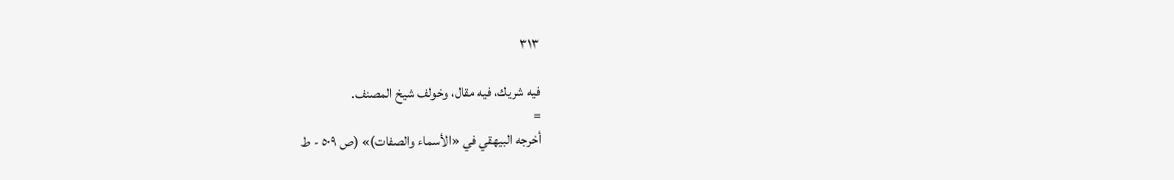٣١٣

فيه شريك، فيه مقال، وخولف شيخ المصنف.
=
أخرجه البيهقي في «الأسماء والصفات)» (ص ٥٠٩ - ط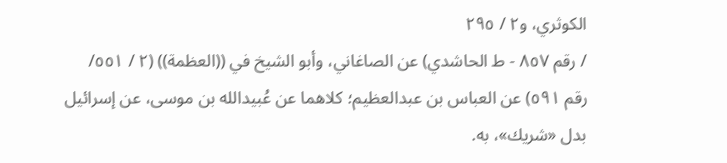الكوثري، و٢ / ٢٩٥
/ رقم ٨٥٧ - ط الحاشدي) عن الصاغاني، وأبو الشيخ في ((العظمة)) (٢ / ٥٥١/
رقم ٥٩١) عن العباس بن عبدالعظيم؛ كلاهما عن عُبيدالله بن موسى، عن إسرائيل
بدل «شريك»، به.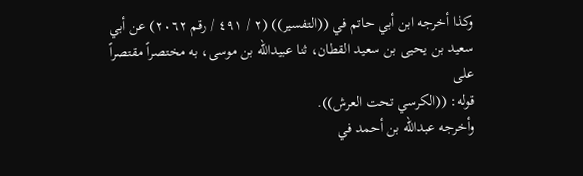وكذا أخرجه ابن أبي حاتم في ((التفسير)) (٢ / ٤٩١ / رقم ٢٠٦٢) عن أبي
سعيد بن يحيى بن سعيد القطان، ثنا عبيدالله بن موسى، به مختصراً مقتصراً على
قوله: ((الكرسي تحت العرش)).
وأخرجه عبدالله بن أحمد في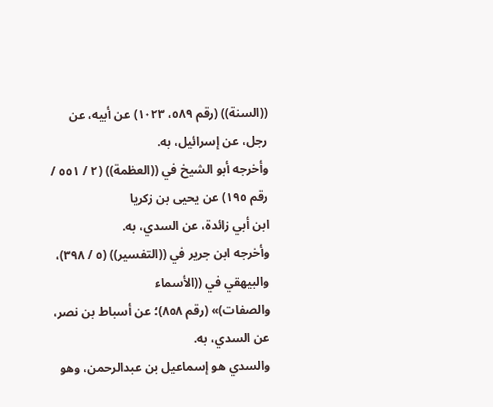((السنة)) (رقم ٥٨٩، ١٠٢٣) عن أبيه، عن
رجل، عن إسرائيل، به.
وأخرجه أبو الشيخ في ((العظمة)) (٢ / ٥٥١ / رقم ١٩٥) عن یحیی بن زكريا
ابن أبي زائدة، عن السدي، به.
وأخرجه ابن جرير في ((التفسير)) (٥ / ٣٩٨)، والبيهقي في ((الأسماء
والصفات)» (رقم ٨٥٨)؛ عن أسباط بن نصر، عن السدي، به.
والسدي هو إسماعيل بن عبدالرحمن، وهو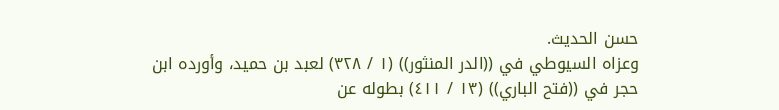حسن الحديث.
وعزاه السيوطي في ((الدر المنثور)) (١ / ٣٢٨) لعبد بن حميد، وأورده ابن
حجر في ((فتح الباري)) (١٣ / ٤١١) بطوله عن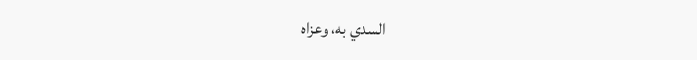السدي به، وعزاه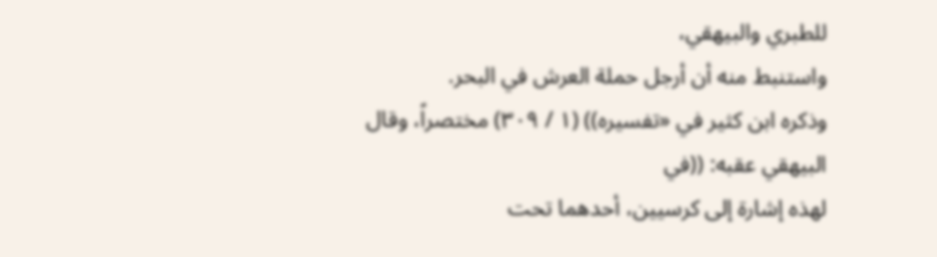للطبري والبيهقي،
واستنبط منه أن أرجل حملة العرش في البحر.
وذكره ابن كثير في «تفسيره)) (١ / ٣٠٩) مختصراً، وقال البيهقي عقبه: ((في
لهذه إشارة إلى كرسيين، أحدهما تحت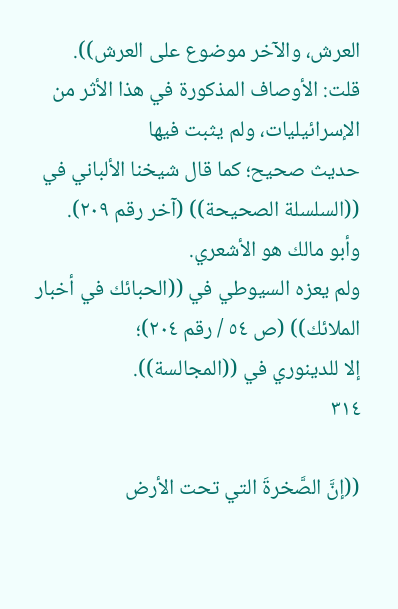العرش، والآخر موضوع على العرش)).
قلت: الأوصاف المذكورة في هذا الأثر من الإسرائيليات، ولم يثبت فيها
حديث صحيح؛ كما قال شيخنا الألباني في ((السلسلة الصحيحة)) (آخر رقم ٢٠٩).
وأبو مالك هو الأشعري.
ولم يعزه السيوطي في ((الحبائك في أخبار الملائك)) (ص ٥٤ / رقم ٢٠٤)؛
إلا للدينوري في ((المجالسة)).
٣١٤

((إنَّ الصَّخرةَ التي تحت الأرض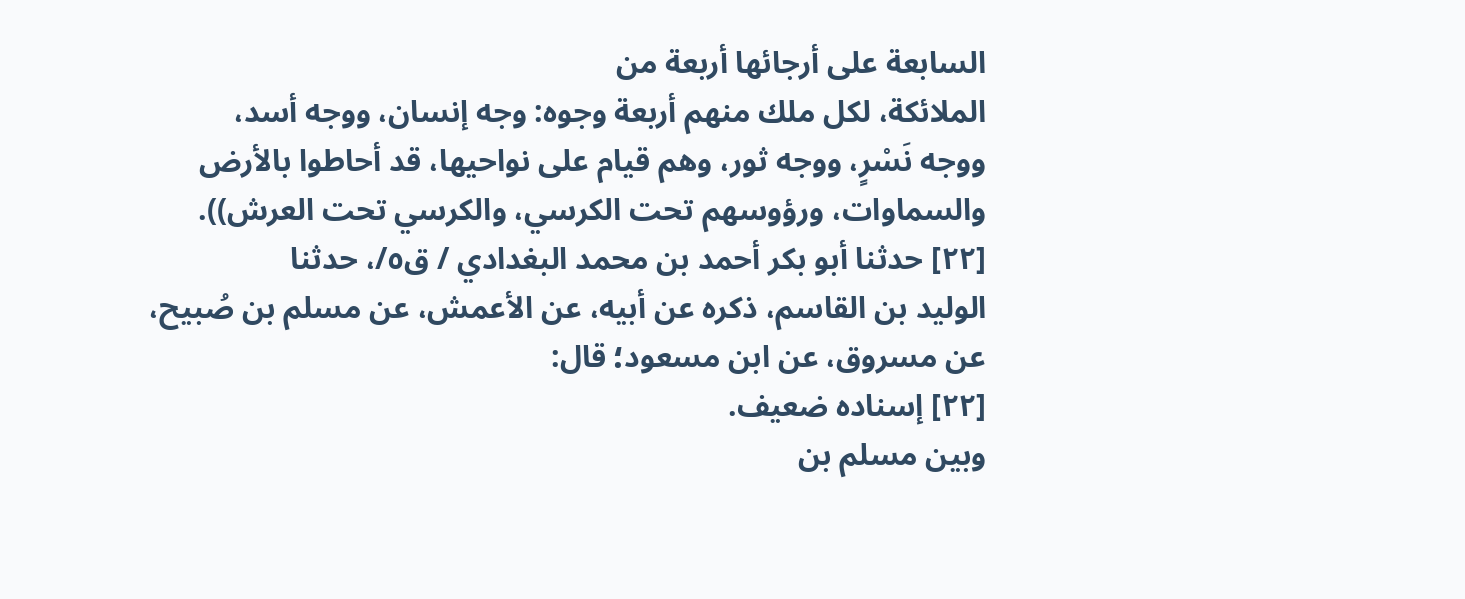السابعة على أرجائها أربعة من
الملائكة، لكل ملك منهم أربعة وجوه: وجه إنسان، ووجه أسد،
ووجه نَسْرٍ، ووجه ثور، وهم قيام على نواحيها، قد أحاطوا بالأرض
والسماوات، ورؤوسهم تحت الكرسي، والكرسي تحت العرش)).
[٢٢] حدثنا أبو بكر أحمد بن محمد البغدادي / ق٥/، حدثنا
الوليد بن القاسم، ذكره عن أبيه، عن الأعمش، عن مسلم بن صُبیح،
عن مسروق، عن ابن مسعود؛ قال:
[٢٢] إسناده ضعيف.
وبين مسلم بن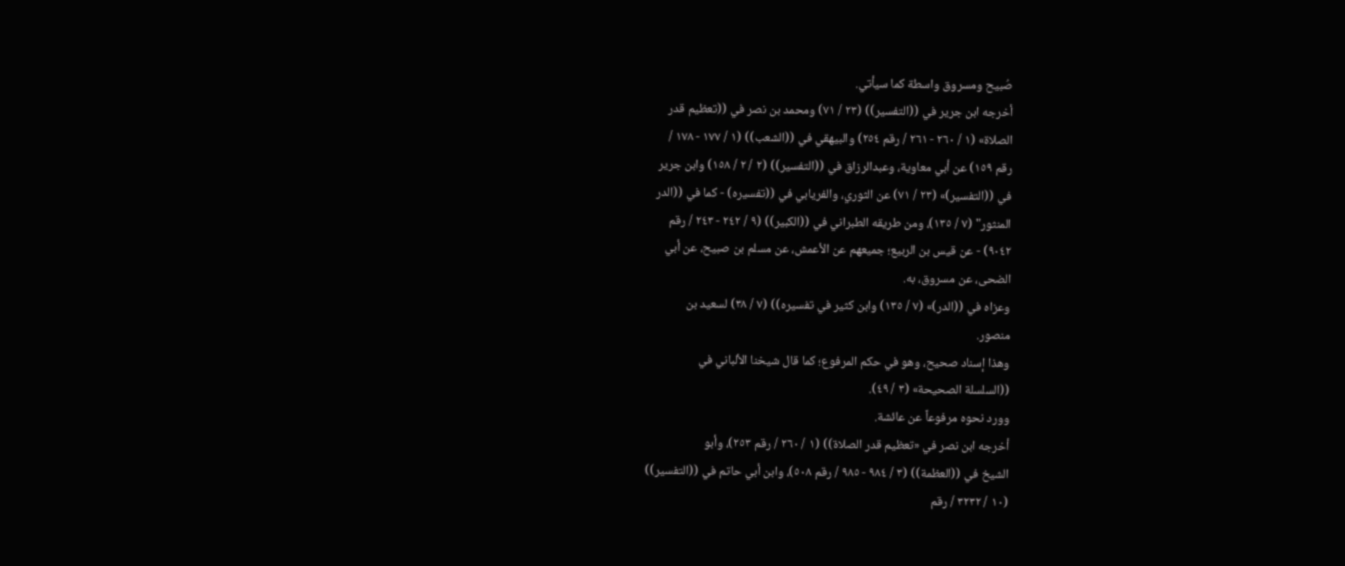صُبيح ومسروق واسطة كما سيأتي.
أخرجه ابن جرير في ((التفسير)) (٢٣ / ٧١) ومحمد بن نصر في ((تعظيم قدر
الصلاة» (١ / ٢٦٠ - ٢٦١ / رقم ٢٥٤) والبيهقي في ((الشعب)) (١ / ١٧٧ - ١٧٨ /
رقم ١٥٩) عن أبي معاوية، وعبدالرزاق في ((التفسير)) (٢ / ٢ / ١٥٨) وابن جرير
في ((التفسير)» (٢٣ / ٧١) عن الثوري، والفريابي في ((تفسيره) - كما في ((الدر
المنثور" (٧ / ١٣٥)، ومن طريقه الطبراني في ((الكبير)) (٩ / ٢٤٢ - ٢٤٣ / رقم
٩٠٤٢) - عن قيس بن الربيع؛ جميعهم عن الأعمش، عن مسلم بن صبيح، عن أبي
الضحى، عن مسروق، به.
وعزاه في ((الدر)» (٧ / ١٣٥) وابن كثير في تفسيره)) (٧ / ٣٨) لسعيد بن
منصور.
وهذا إسناد صحيح، وهو في حكم المرفوع؛ كما قال شيخنا الألباني في
((السلسلة الصحيحة» (٣ / ٤٩).
وورد نحوه مرفوعاً عن عائشة.
أخرجه ابن نصر في «تعظيم قدر الصلاة)) (١ / ٢٦٠ / رقم ٢٥٣)، وأبو
الشيخ في ((العظمة)) (٣ / ٩٨٤ - ٩٨٥ / رقم ٥٠٨)، وابن أبي حاتم في ((التفسير))
(١٠ / ٣٢٣٢ / رقم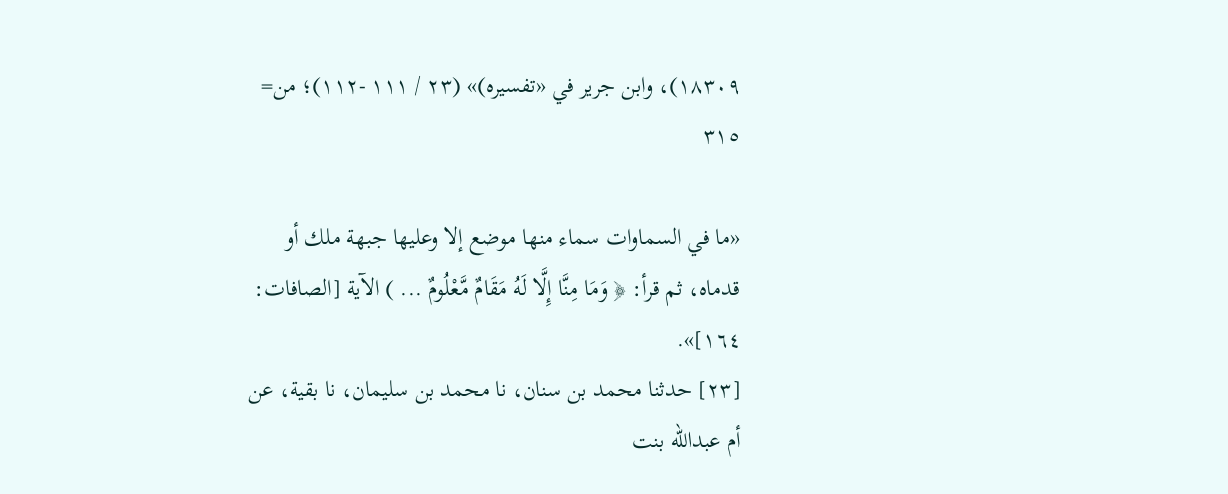١٨٣٠٩)، وابن جرير في «تفسيره)» (٢٣ / ١١١ -١١٢)؛ من=
٣١٥

«ما في السماوات سماء منها موضع إلا وعليها جبهة ملك أو
قدماه، ثم قرأ: ﴿ وَمَا مِنَّا إِلَّا لَهُ مَقَامٌ مَّعْلُومٌ ... ) الآية [الصافات:
١٦٤]».
[٢٣] حدثنا محمد بن سنان، نا محمد بن سليمان، نا بقية، عن
أم عبدالله بنت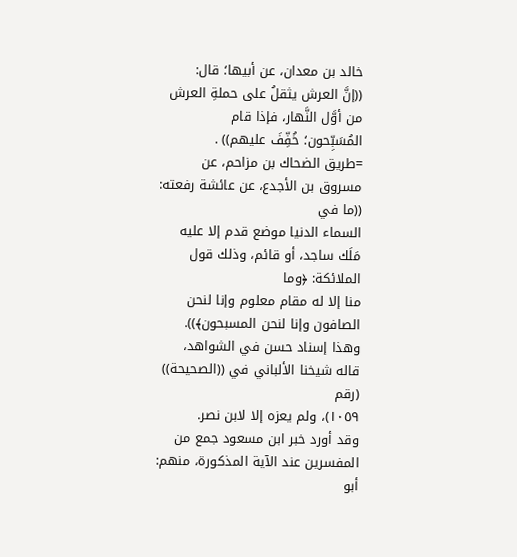خالد بن معدان، عن أبيها؛ قال:
((إنَّ العرش يثقلُ على حملةِ العرش من أوَّل النَّهار، فإذا قام
المُسَبِّحون؛ خُفِّفَ عليهم)) .
=طريق الضحاك بن مزاحم، عن مسروق بن الأجدع، عن عائشة رفعته: ((ما في
السماء الدنيا موضع قدم إلا عليه مَلَك ساجد، أو قائم، وذلك قول الملائكة: ﴿وما
منا إلا له مقام معلوم وإنا لنحن الصافون وإنا لنحن المسبحون﴾)).
وهذا إسناد حسن في الشواهد، قاله شيخنا الألباني في ((الصحيحة)) (رقم
١٠٥٩)، ولم يعزه إلا لابن نصر.
وقد أورد خبر ابن مسعود جمع من المفسرين عند الآية المذكورة، منهم: أبو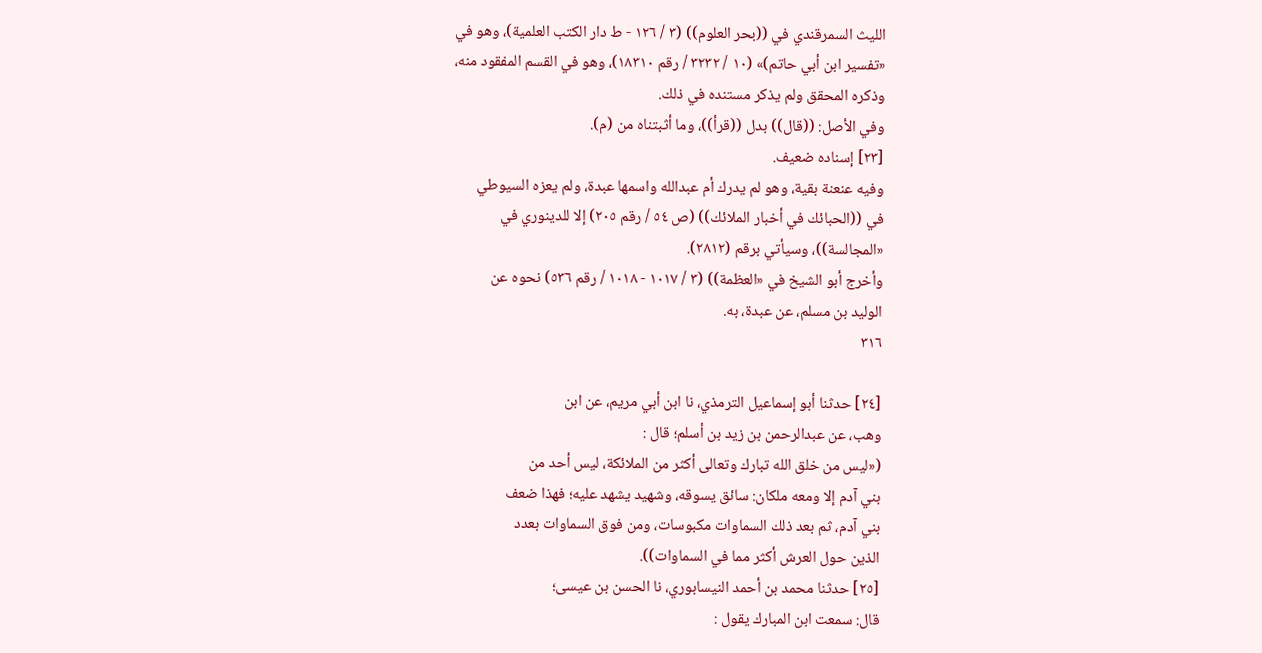الليث السمرقندي في ((بحر العلوم)) (٣ / ١٢٦ - ط دار الكتب العلمية)، وهو في
«تفسير ابن أبي حاتم)» (١٠ / ٣٢٣٢ / رقم ١٨٣١٠)، وهو في القسم المفقود منه،
وذكره المحقق ولم يذكر مستنده في ذلك.
وفي الأصل: ((قال)) بدل ((قرأ))، وما أثبتناه من (م).
[٢٣] إسناده ضعيف.
وفيه عنعنة بقية، وهو لم يدرك أم عبدالله واسمها عبدة، ولم يعزه السيوطي
في ((الحبائك في أخبار الملائك)) (ص ٥٤ / رقم ٢٠٥) إلا للدينوري في
«المجالسة))، وسیأتي برقم (٢٨١٢).
وأخرج أبو الشيخ في «العظمة)) (٣ / ١٠١٧ - ١٠١٨ / رقم ٥٣٦) نحوه عن
الوليد بن مسلم، عن عبدة، به.
٣١٦

[٢٤] حدثنا أبو إسماعيل الترمذي، نا ابن أبي مريم، عن ابن
وهب، عن عبدالرحمن بن زيد بن أسلم؛ قال :
(«ليس من خلق الله تبارك وتعالى أكثر من الملائكة، ليس أحد من
بني آدم إلا ومعه ملكان: سائق يسوقه، وشهيد يشهد عليه؛ فهذا ضعف
بني آدم، ثم بعد ذلك السماوات مكبوسات، ومن فوق السماوات بعدد
الذين حول العرش أكثر مما في السماوات)).
[٢٥] حدثنا محمد بن أحمد النيسابوري، نا الحسن بن عيسى؛
قال: سمعت ابن المبارك يقول :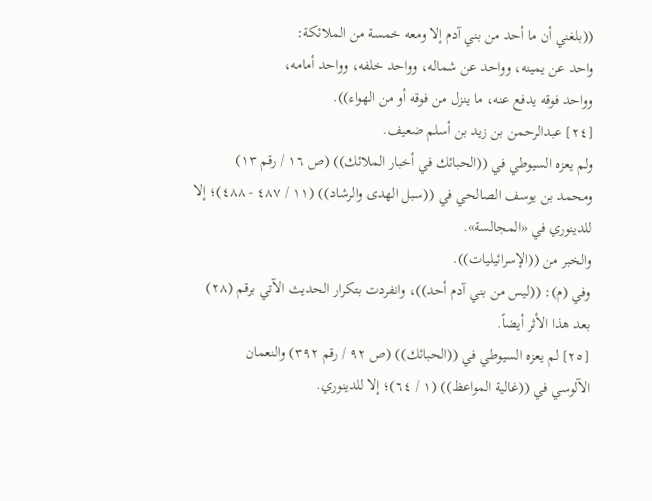((بلغني أن ما أحد من بني آدم إلا ومعه خمسة من الملائكة:
واحد عن يمينه، وواحد عن شماله، وواحد خلفه، وواحد أمامه،
وواحد فوقه يدفع عنه، ما ینزل من فوقه أو من الهواء)).
[٢٤] عبدالرحمن بن زيد بن أسلم ضعيف.
ولم يعزه السيوطي في ((الحبائك في أخبار الملائك)) (ص ١٦ / رقم ١٣)
ومحمد بن يوسف الصالحي في ((سبل الهدى والرشاد)) (١١ / ٤٨٧ - ٤٨٨)؛ إلا
للدینوري في «المجالسة».
والخبر من ((الإسرائيليات)).
وفي (م): ((ليس من بني آدم أحد))، وانفردت بتكرار الحديث الآتي برقم (٢٨)
بعد هذا الأثر أيضاً.
[٢٥] لم يعزه السيوطي في ((الحبائك)) (ص ٩٢ / رقم ٣٩٢) والنعمان
الآلوسي في ((غالية المواعظ)) (١ / ٦٤)؛ إلا للدينوري.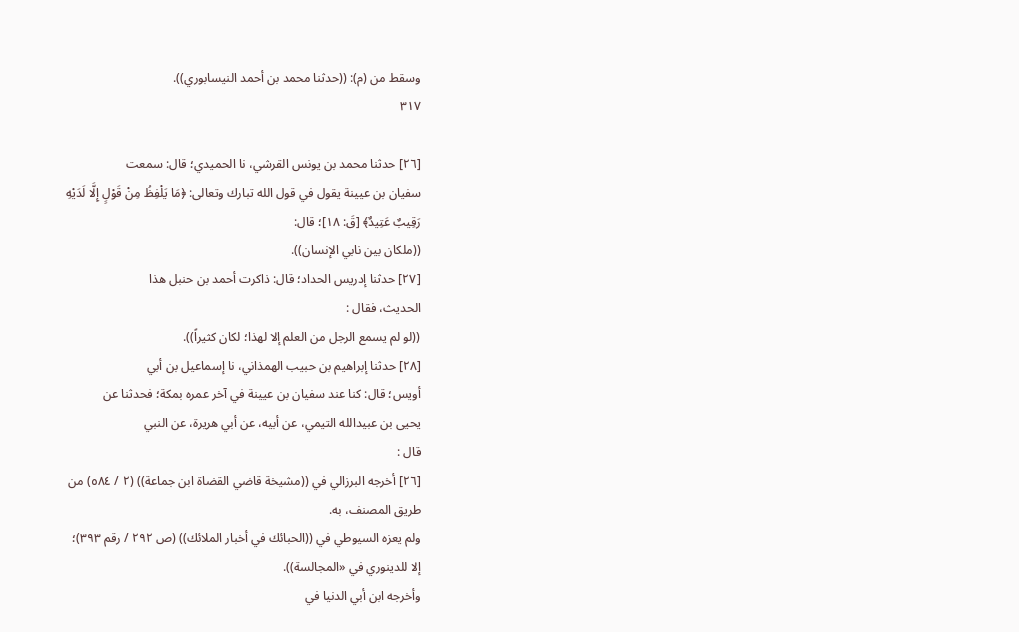وسقط من (م): ((حدثنا محمد بن أحمد النيسابوري)).
٣١٧

[٢٦] حدثنا محمد بن يونس القرشي، نا الحميدي؛ قال: سمعت
سفيان بن عيينة يقول في قول الله تبارك وتعالى: ﴿مَا يَلْفِظُ مِنْ قَوْلٍ إِلَّا لَدَيْهِ
رَقِيبٌ عَتِيدٌ﴾ [قَ: ١٨]؛ قال:
((ملكان بين نابي الإنسان)).
[٢٧] حدثنا إدريس الحداد؛ قال: ذاكرت أحمد بن حنبل هذا
الحديث، فقال :
((لو لم يسمع الرجل من العلم إلا لهذا؛ لكان كثيراً)).
[٢٨] حدثنا إبراهيم بن حبيب الهمذاني، نا إسماعيل بن أبي
أويس؛ قال: كنا عند سفيان بن عيينة في آخر عمره بمكة؛ فحدثنا عن
يحيى بن عبيدالله التيمي، عن أبيه، عن أبي هريرة، عن النبي
قال :
[٢٦] أخرجه البرزالي في ((مشيخة قاضي القضاة ابن جماعة)) (٢ / ٥٨٤) من
طريق المصنف، به.
ولم يعزه السيوطي في ((الحبائك في أخبار الملائك)) (ص ٢٩٢ / رقم ٣٩٣)؛
إلا للدينوري في «المجالسة)).
وأخرجه ابن أبي الدنيا في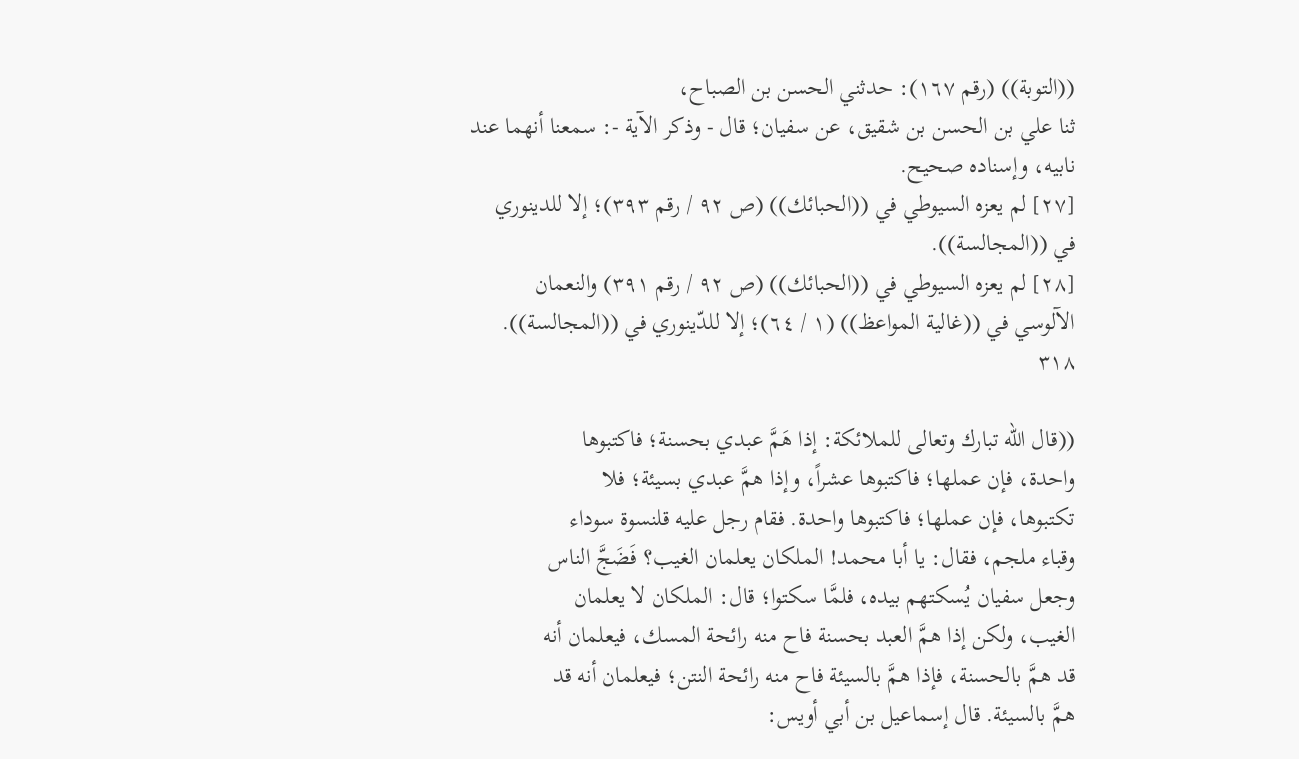((التوبة)) (رقم ١٦٧): حدثني الحسن بن الصباح،
ثنا علي بن الحسن بن شقيق، عن سفيان؛ قال - وذكر الآية -: سمعنا أنهما عند
نابیه، وإسناده صحيح.
[٢٧] لم يعزه السيوطي في ((الحبائك)) (ص ٩٢ / رقم ٣٩٣)؛ إلا للدينوري
في ((المجالسة)).
[٢٨] لم يعزه السيوطي في ((الحبائك)) (ص ٩٢ / رقم ٣٩١) والنعمان
الآلوسي في ((غالية المواعظ)) (١ / ٦٤)؛ إلا للدّينوري في ((المجالسة)).
٣١٨

((قال الله تبارك وتعالى للملائكة: إذا هَمَّ عبدي بحسنة؛ فاكتبوها
واحدة، فإن عملها؛ فاكتبوها عشراً، وإذا همَّ عبدي بسيئة؛ فلا
تكتبوها، فإن عملها؛ فاكتبوها واحدة. فقام رجل عليه قلنسوة سوداء
وقباء ملجم، فقال: يا أبا محمد! الملكان يعلمان الغيب؟ فَضَجَّ الناس
وجعل سفيان يُسكتهم بيده، فلمَّا سكتوا؛ قال: الملكان لا يعلمان
الغيب، ولكن إذا همَّ العبد بحسنة فاح منه رائحة المسك، فيعلمان أنه
قد همَّ بالحسنة، فإذا همَّ بالسيئة فاح منه رائحة النتن؛ فيعلمان أنه قد
همَّ بالسيئة. قال إسماعيل بن أبي أويس: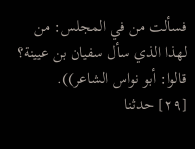فسألت من في المجلس: من
لهذا الذي سأل سفيان بن عيينة؟ قالوا: أبو نواس الشاعر)).
[٢٩] حدثنا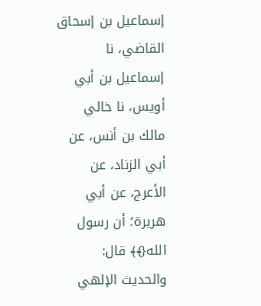إسماعيل بن إسحاق القاضي، نا إسماعيل بن أبي
أويس، نا خالي مالك بن أنس، عن أبي الزناد، عن الأعرج، عن أبي
هريرة؛ أن رسول الله{﴾﴾ قال:
والحديث الإلهي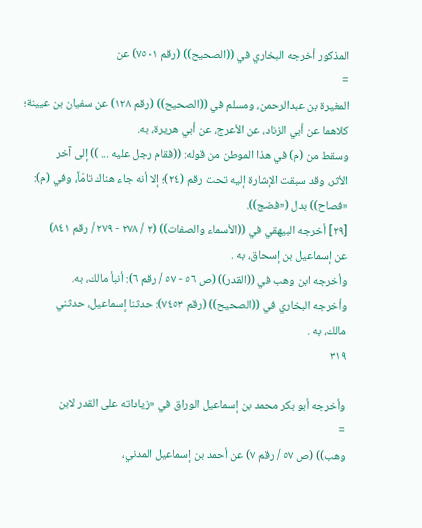المذكور أخرجه البخاري في ((الصحيح)) (رقم ٧٥٠١) عن
=
المغيرة بن عبدالرحمن، ومسلم في ((الصحيح)) (رقم ١٢٨) عن سفيان بن عيينة؛
كلاهما عن أبي الزناد، عن الأعرج، عن أبي هريرة، به.
وسقط من (م) في هذا الموطن من قوله: ((فقام رجل عليه ... )) إلى آخر
الأثر، وقد سبقت الإشارة إليه تحت رقم (٢٤)؛ إلا أنه جاء هناك تامّاً، وفي (م):
«فصاح)) بدل («فضج)).
[٢٩] أخرجه البيهقي في ((الأسماء والصفات)) (٢ / ٢٧٨ - ٢٧٩ / رقم ٨٤١)
عن إسماعيل بن إسحاق، به .
وأخرجه ابن وهب في ((القدر)) (ص ٥٦ - ٥٧ / رقم ٦): أنبأ مالك، به.
وأخرجه البخاري في ((الصحيح)) (رقم ٧٤٥٣): حدثنا إسماعيل، حدثني
مالك، به .
٣١٩

وأخرجه أبو بكر محمد بن إسماعيل الوراق في «زياداته على القدر لابن
=
وهب)) (ص ٥٧ / رقم ٧) عن أحمد بن إسماعيل المدني،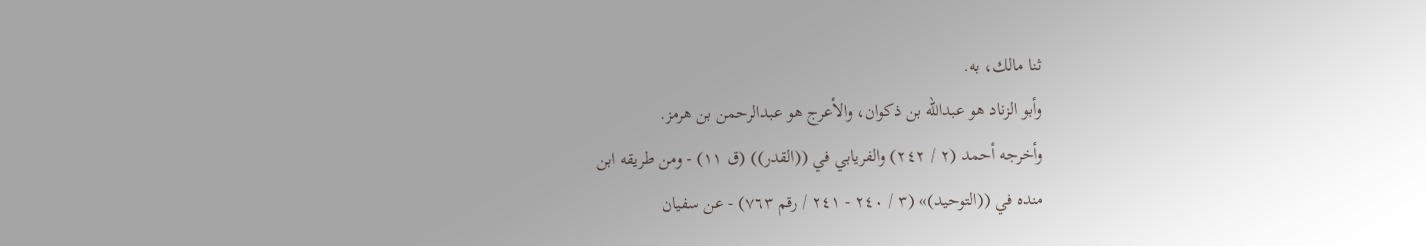ثنا مالك، به.
وأبو الزناد هو عبدالله بن ذكوان، والأعرج هو عبدالرحمن بن هرمز.
وأخرجه أحمد (٢ / ٢٤٢) والفريابي في ((القدر)) (ق ١١) - ومن طريقه ابن
منده في ((التوحيد)» (٣ / ٢٤٠ - ٢٤١ / رقم ٧٦٣) - عن سفيان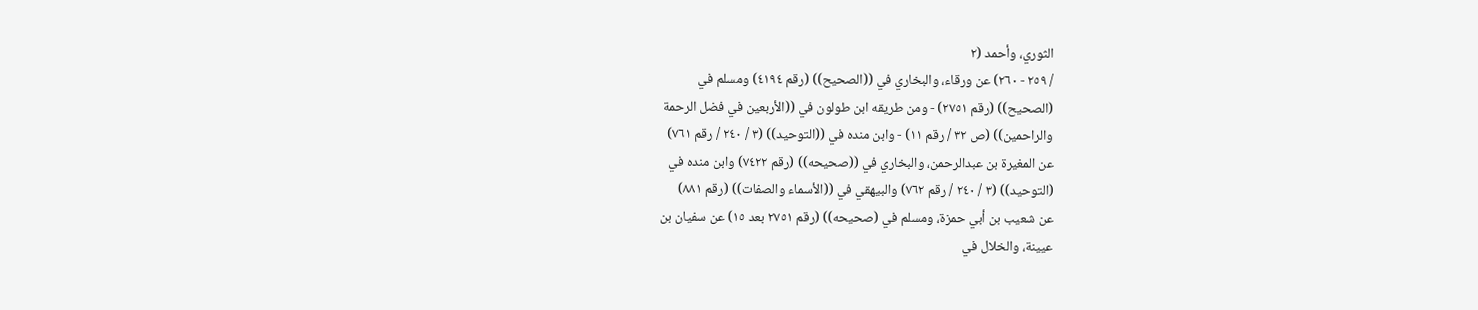الثوري، وأحمد (٢
/ ٢٥٩ - ٢٦٠) عن ورقاء، والبخاري في ((الصحيح)) (رقم ٤١٩٤) ومسلم في
(الصحيح)) (رقم ٢٧٥١) - ومن طريقه ابن طولون في ((الأربعين في فضل الرحمة
والراحمين)) (ص ٣٢ / رقم ١١) - وابن منده في ((التوحيد)) (٣ / ٢٤٠ / رقم ٧٦١)
عن المغيرة بن عبدالرحمن، والبخاري في ((صحيحه)) (رقم ٧٤٢٢) وابن منده في
(التوحيد)) (٣ / ٢٤٠ / رقم ٧٦٢) والبيهقي في ((الأسماء والصفات)) (رقم ٨٨١)
عن شعيب بن أبي حمزة، ومسلم في (صحيحه)) (رقم ٢٧٥١ بعد ١٥) عن سفيان بن
عيينة، والخلال في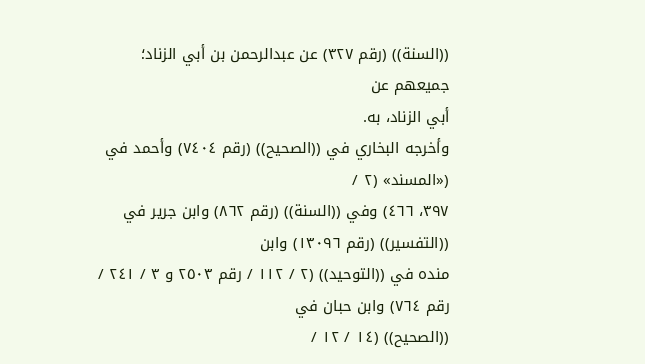((السنة)) (رقم ٣٢٧) عن عبدالرحمن بن أبي الزناد؛ جميعهم عن
أبي الزناد، به.
وأخرجه البخاري في ((الصحيح)) (رقم ٧٤٠٤) وأحمد في («المسند» (٢ /
٣٩٧، ٤٦٦) وفي ((السنة)) (رقم ٨٦٢) وابن جرير في ((التفسير)) (رقم ١٣٠٩٦) وابن
منده في ((التوحيد)) (٢ / ١١٢ / رقم ٢٥٠٣ و ٣ / ٢٤١ / رقم ٧٦٤) وابن حبان في
((الصحيح)) (١٤ / ١٢ /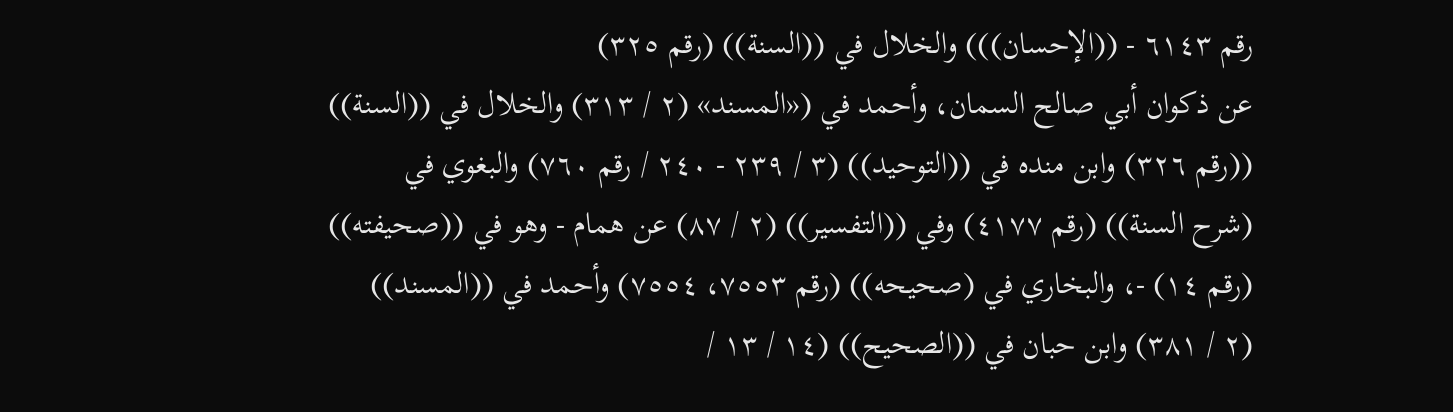رقم ٦١٤٣ - ((الإحسان))) والخلال في ((السنة)) (رقم ٣٢٥)
عن ذكوان أبي صالح السمان، وأحمد في («المسند» (٢ / ٣١٣) والخلال في ((السنة))
((رقم ٣٢٦) وابن منده في ((التوحيد)) (٣ / ٢٣٩ - ٢٤٠ / رقم ٧٦٠) والبغوي في
(شرح السنة)) (رقم ٤١٧٧) وفي ((التفسير)) (٢ / ٨٧) عن همام - وهو في ((صحيفته))
(رقم ١٤) -، والبخاري في (صحيحه)) (رقم ٧٥٥٣، ٧٥٥٤) وأحمد في ((المسند))
(٢ / ٣٨١) وابن حبان في ((الصحيح)) (١٤ / ١٣ /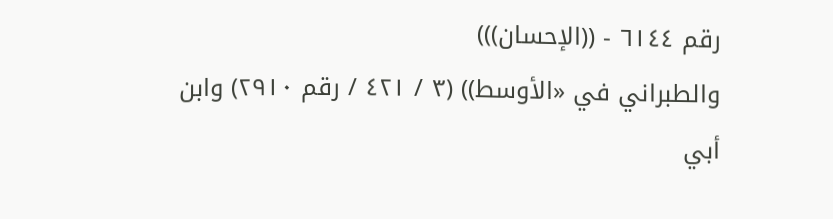رقم ٦١٤٤ - ((الإحسان)))
والطبراني في «الأوسط)) (٣ / ٤٢١ / رقم ٢٩١٠) وابن أبي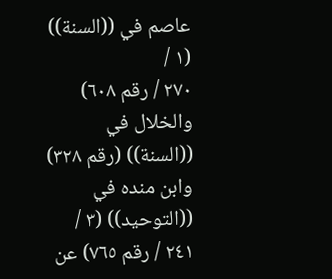عاصم في ((السنة)) (١ /
٢٧٠ / رقم ٦٠٨) والخلال في ((السنة)) (رقم ٣٢٨) وابن منده في ((التوحيد)) (٣ /
٢٤١ / رقم ٧٦٥) عن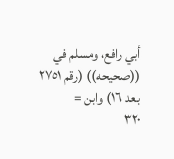أبي رافع، ومسلم في ((صحيحه)) (رقم ٢٧٥١ بعد ١٦) وابن =
٣٢٠